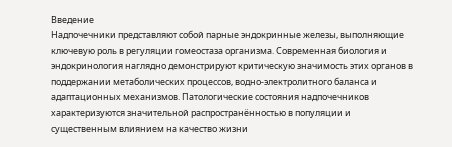Введение
Надпочечники представляют собой парные эндокринные железы, выполняющие ключевую роль в регуляции гомеостаза организма. Современная биология и эндокринология наглядно демонстрируют критическую значимость этих органов в поддержании метаболических процессов, водно-электролитного баланса и адаптационных механизмов. Патологические состояния надпочечников характеризуются значительной распространённостью в популяции и существенным влиянием на качество жизни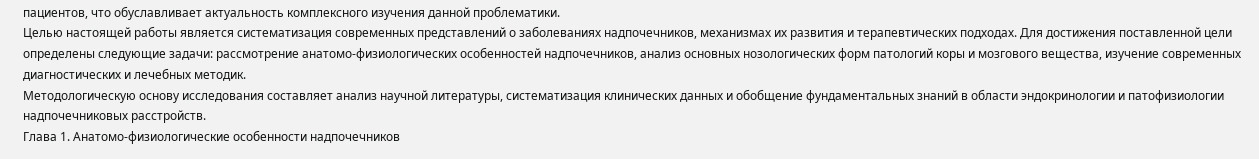пациентов, что обуславливает актуальность комплексного изучения данной проблематики.
Целью настоящей работы является систематизация современных представлений о заболеваниях надпочечников, механизмах их развития и терапевтических подходах. Для достижения поставленной цели определены следующие задачи: рассмотрение анатомо-физиологических особенностей надпочечников, анализ основных нозологических форм патологий коры и мозгового вещества, изучение современных диагностических и лечебных методик.
Методологическую основу исследования составляет анализ научной литературы, систематизация клинических данных и обобщение фундаментальных знаний в области эндокринологии и патофизиологии надпочечниковых расстройств.
Глава 1. Анатомо-физиологические особенности надпочечников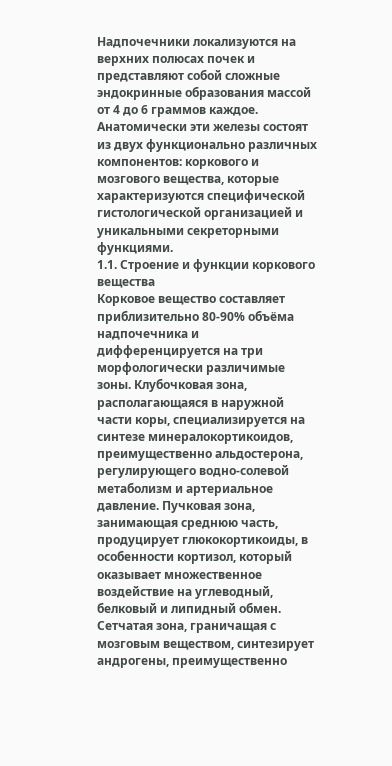Надпочечники локализуются на верхних полюсах почек и представляют собой сложные эндокринные образования массой от 4 до 6 граммов каждое. Анатомически эти железы состоят из двух функционально различных компонентов: коркового и мозгового вещества, которые характеризуются специфической гистологической организацией и уникальными секреторными функциями.
1.1. Строение и функции коркового вещества
Корковое вещество составляет приблизительно 80-90% объёма надпочечника и дифференцируется на три морфологически различимые зоны. Клубочковая зона, располагающаяся в наружной части коры, специализируется на синтезе минералокортикоидов, преимущественно альдостерона, регулирующего водно-солевой метаболизм и артериальное давление. Пучковая зона, занимающая среднюю часть, продуцирует глюкокортикоиды, в особенности кортизол, который оказывает множественное воздействие на углеводный, белковый и липидный обмен. Сетчатая зона, граничащая с мозговым веществом, синтезирует андрогены, преимущественно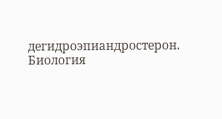дегидроэпиандростерон.
Биология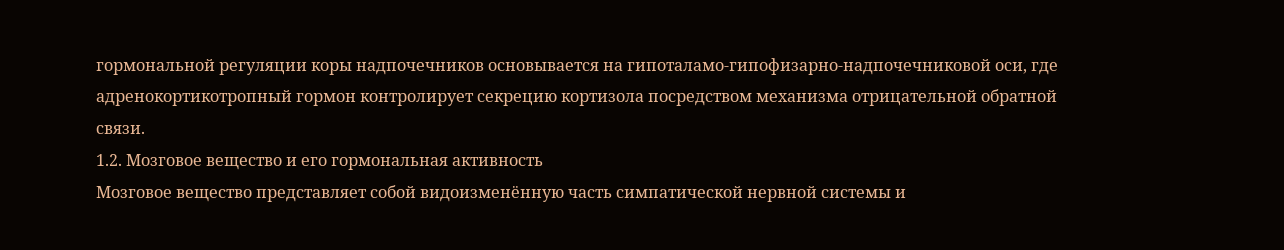гормональной регуляции коры надпочечников основывается на гипоталамо-гипофизарно-надпочечниковой оси, где адренокортикотропный гормон контролирует секрецию кортизола посредством механизма отрицательной обратной связи.
1.2. Мозговое вещество и его гормональная активность
Мозговое вещество представляет собой видоизменённую часть симпатической нервной системы и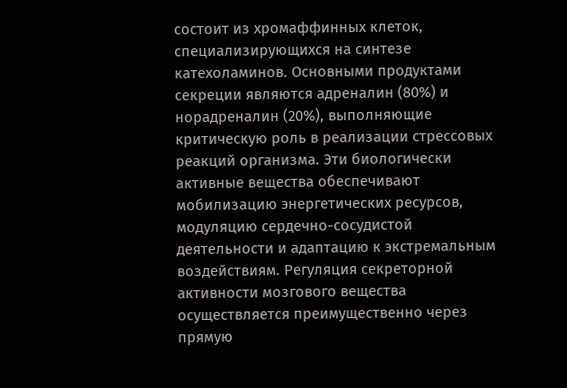состоит из хромаффинных клеток, специализирующихся на синтезе катехоламинов. Основными продуктами секреции являются адреналин (80%) и норадреналин (20%), выполняющие критическую роль в реализации стрессовых реакций организма. Эти биологически активные вещества обеспечивают мобилизацию энергетических ресурсов, модуляцию сердечно-сосудистой деятельности и адаптацию к экстремальным воздействиям. Регуляция секреторной активности мозгового вещества осуществляется преимущественно через прямую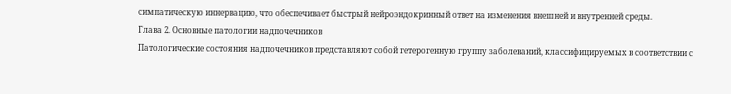симпатическую иннервацию, что обеспечивает быстрый нейроэндокринный ответ на изменения внешней и внутренней среды.
Глава 2. Основные патологии надпочечников
Патологические состояния надпочечников представляют собой гетерогенную группу заболеваний, классифицируемых в соответствии с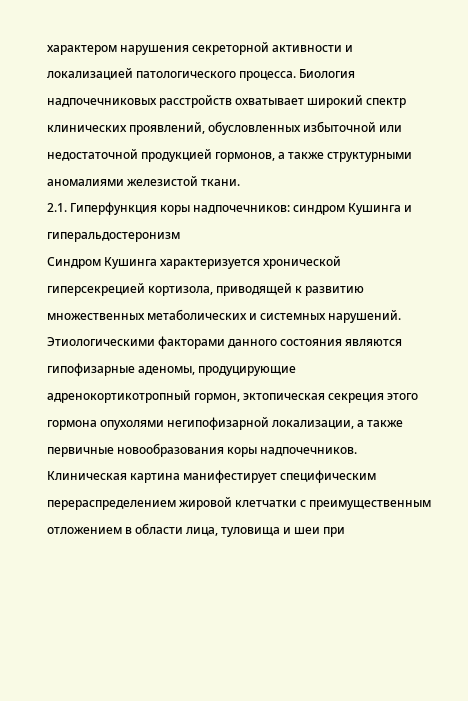характером нарушения секреторной активности и локализацией патологического процесса. Биология надпочечниковых расстройств охватывает широкий спектр клинических проявлений, обусловленных избыточной или недостаточной продукцией гормонов, а также структурными аномалиями железистой ткани.
2.1. Гиперфункция коры надпочечников: синдром Кушинга и гиперальдостеронизм
Синдром Кушинга характеризуется хронической гиперсекрецией кортизола, приводящей к развитию множественных метаболических и системных нарушений. Этиологическими факторами данного состояния являются гипофизарные аденомы, продуцирующие адренокортикотропный гормон, эктопическая секреция этого гормона опухолями негипофизарной локализации, а также первичные новообразования коры надпочечников. Клиническая картина манифестирует специфическим перераспределением жировой клетчатки с преимущественным отложением в области лица, туловища и шеи при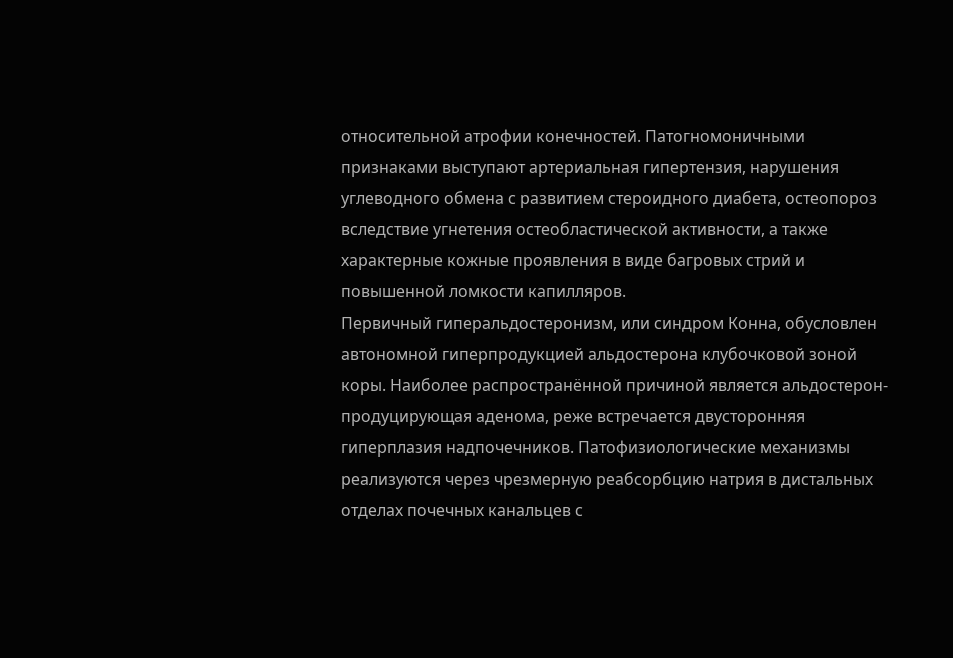относительной атрофии конечностей. Патогномоничными признаками выступают артериальная гипертензия, нарушения углеводного обмена с развитием стероидного диабета, остеопороз вследствие угнетения остеобластической активности, а также характерные кожные проявления в виде багровых стрий и повышенной ломкости капилляров.
Первичный гиперальдостеронизм, или синдром Конна, обусловлен автономной гиперпродукцией альдостерона клубочковой зоной коры. Наиболее распространённой причиной является альдостерон-продуцирующая аденома, реже встречается двусторонняя гиперплазия надпочечников. Патофизиологические механизмы реализуются через чрезмерную реабсорбцию натрия в дистальных отделах почечных канальцев с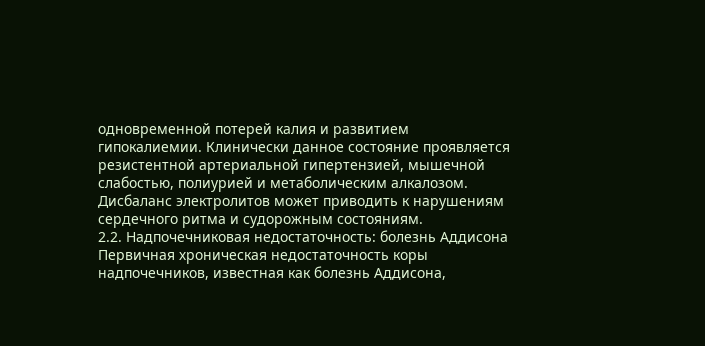одновременной потерей калия и развитием гипокалиемии. Клинически данное состояние проявляется резистентной артериальной гипертензией, мышечной слабостью, полиурией и метаболическим алкалозом. Дисбаланс электролитов может приводить к нарушениям сердечного ритма и судорожным состояниям.
2.2. Надпочечниковая недостаточность: болезнь Аддисона
Первичная хроническая недостаточность коры надпочечников, известная как болезнь Аддисона,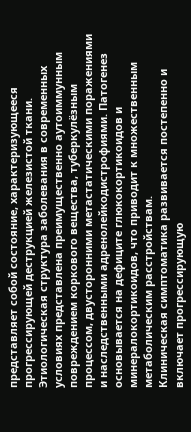представляет собой состояние, характеризующееся прогрессирующей деструкцией железистой ткани. Этиологическая структура заболевания в современных условиях представлена преимущественно аутоиммунным повреждением коркового вещества, туберкулёзным процессом, двусторонними метастатическими поражениями и наследственными адренолейкодистрофиями. Патогенез основывается на дефиците глюкокортикоидов и минералокортикоидов, что приводит к множественным метаболическим расстройствам.
Клиническая симптоматика развивается постепенно и включает прогрессирующую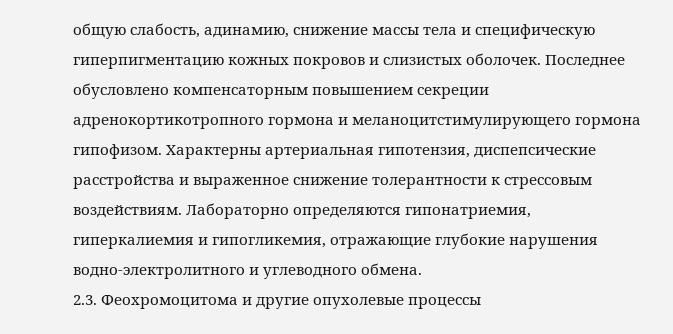общую слабость, адинамию, снижение массы тела и специфическую гиперпигментацию кожных покровов и слизистых оболочек. Последнее обусловлено компенсаторным повышением секреции адренокортикотропного гормона и меланоцитстимулирующего гормона гипофизом. Характерны артериальная гипотензия, диспепсические расстройства и выраженное снижение толерантности к стрессовым воздействиям. Лабораторно определяются гипонатриемия, гиперкалиемия и гипогликемия, отражающие глубокие нарушения водно-электролитного и углеводного обмена.
2.3. Феохромоцитома и другие опухолевые процессы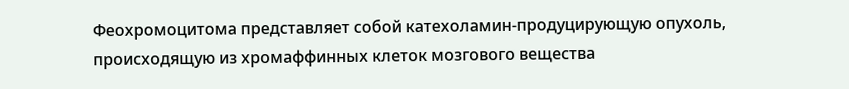Феохромоцитома представляет собой катехоламин-продуцирующую опухоль, происходящую из хромаффинных клеток мозгового вещества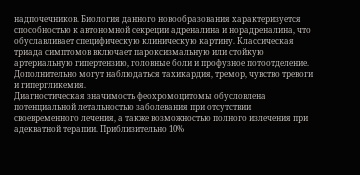надпочечников. Биология данного новообразования характеризуется способностью к автономной секреции адреналина и норадреналина, что обуславливает специфическую клиническую картину. Классическая триада симптомов включает пароксизмальную или стойкую артериальную гипертензию, головные боли и профузное потоотделение. Дополнительно могут наблюдаться тахикардия, тремор, чувство тревоги и гипергликемия.
Диагностическая значимость феохромоцитомы обусловлена потенциальной летальностью заболевания при отсутствии своевременного лечения, а также возможностью полного излечения при адекватной терапии. Приблизительно 10%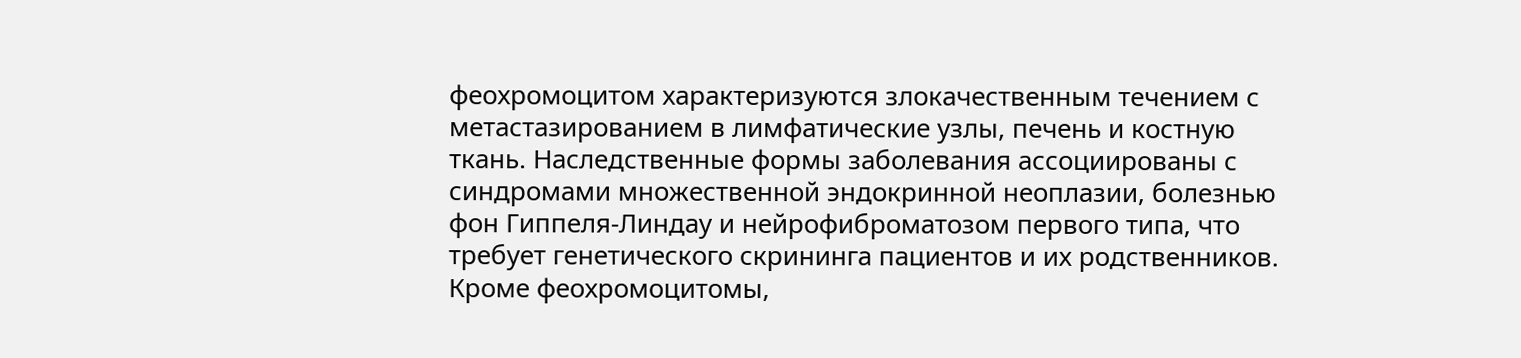феохромоцитом характеризуются злокачественным течением с метастазированием в лимфатические узлы, печень и костную ткань. Наследственные формы заболевания ассоциированы с синдромами множественной эндокринной неоплазии, болезнью фон Гиппеля-Линдау и нейрофиброматозом первого типа, что требует генетического скрининга пациентов и их родственников.
Кроме феохромоцитомы,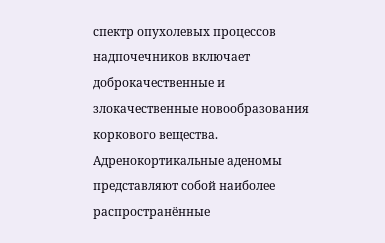спектр опухолевых процессов надпочечников включает доброкачественные и злокачественные новообразования коркового вещества. Адренокортикальные аденомы представляют собой наиболее распространённые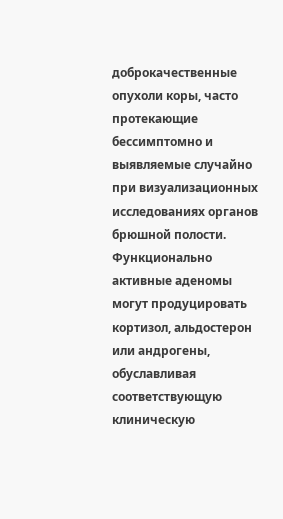доброкачественные опухоли коры, часто протекающие бессимптомно и выявляемые случайно при визуализационных исследованиях органов брюшной полости. Функционально активные аденомы могут продуцировать кортизол, альдостерон или андрогены, обуславливая соответствующую клиническую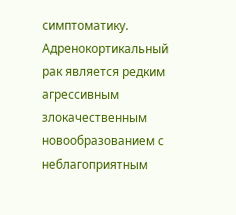симптоматику.
Адренокортикальный рак является редким агрессивным злокачественным новообразованием с неблагоприятным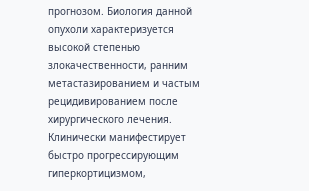прогнозом. Биология данной опухоли характеризуется высокой степенью злокачественности, ранним метастазированием и частым рецидивированием после хирургического лечения. Клинически манифестирует быстро прогрессирующим гиперкортицизмом,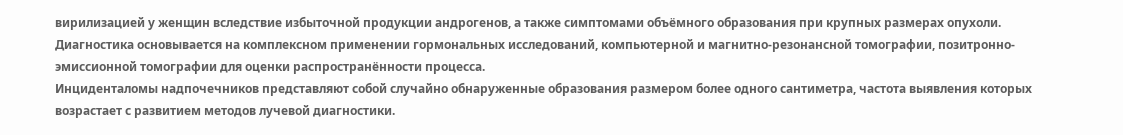вирилизацией у женщин вследствие избыточной продукции андрогенов, а также симптомами объёмного образования при крупных размерах опухоли. Диагностика основывается на комплексном применении гормональных исследований, компьютерной и магнитно-резонансной томографии, позитронно-эмиссионной томографии для оценки распространённости процесса.
Инциденталомы надпочечников представляют собой случайно обнаруженные образования размером более одного сантиметра, частота выявления которых возрастает с развитием методов лучевой диагностики.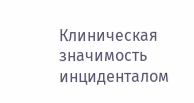Клиническая значимость инциденталом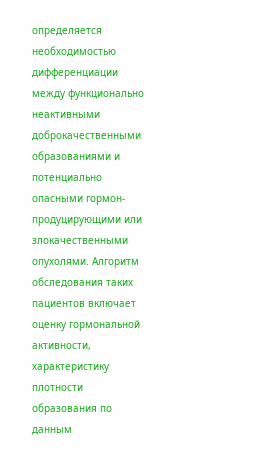определяется необходимостью дифференциации между функционально неактивными доброкачественными образованиями и потенциально опасными гормон-продуцирующими или злокачественными опухолями. Алгоритм обследования таких пациентов включает оценку гормональной активности, характеристику плотности образования по данным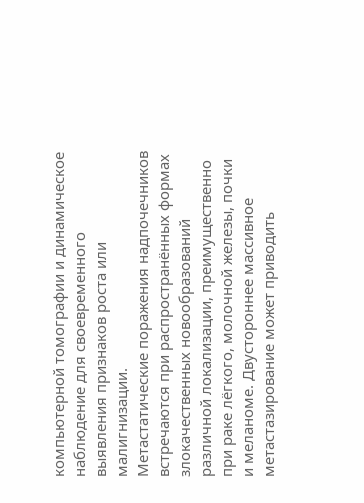компьютерной томографии и динамическое наблюдение для своевременного выявления признаков роста или малигнизации.
Метастатические поражения надпочечников встречаются при распространённых формах злокачественных новообразований различной локализации, преимущественно при раке лёгкого, молочной железы, почки и меланоме. Двустороннее массивное метастазирование может приводить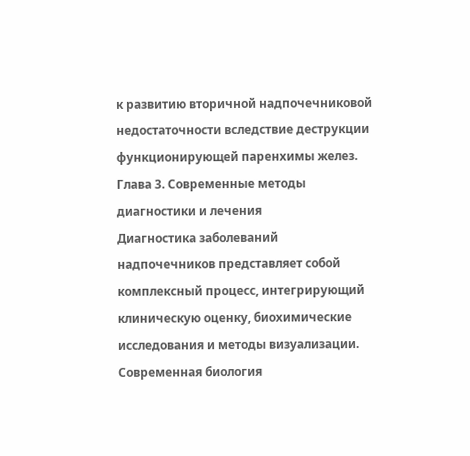к развитию вторичной надпочечниковой недостаточности вследствие деструкции функционирующей паренхимы желез.
Глава 3. Современные методы диагностики и лечения
Диагностика заболеваний надпочечников представляет собой комплексный процесс, интегрирующий клиническую оценку, биохимические исследования и методы визуализации. Современная биология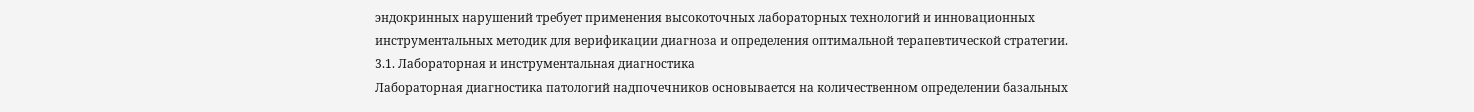эндокринных нарушений требует применения высокоточных лабораторных технологий и инновационных инструментальных методик для верификации диагноза и определения оптимальной терапевтической стратегии.
3.1. Лабораторная и инструментальная диагностика
Лабораторная диагностика патологий надпочечников основывается на количественном определении базальных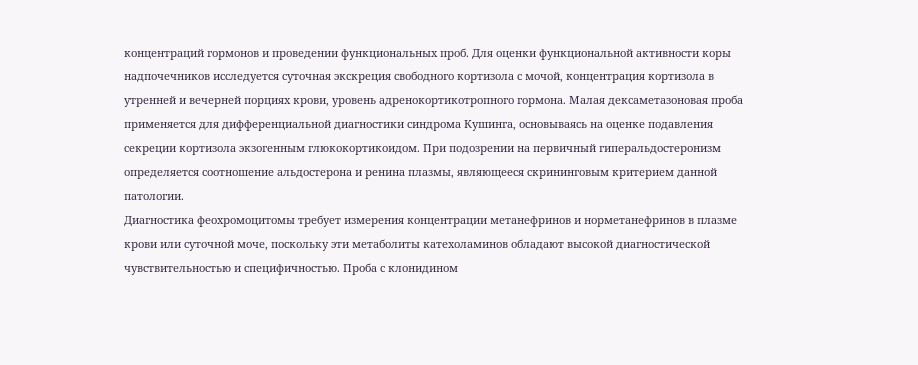концентраций гормонов и проведении функциональных проб. Для оценки функциональной активности коры надпочечников исследуется суточная экскреция свободного кортизола с мочой, концентрация кортизола в утренней и вечерней порциях крови, уровень адренокортикотропного гормона. Малая дексаметазоновая проба применяется для дифференциальной диагностики синдрома Кушинга, основываясь на оценке подавления секреции кортизола экзогенным глюкокортикоидом. При подозрении на первичный гиперальдостеронизм определяется соотношение альдостерона и ренина плазмы, являющееся скрининговым критерием данной патологии.
Диагностика феохромоцитомы требует измерения концентрации метанефринов и норметанефринов в плазме крови или суточной моче, поскольку эти метаболиты катехоламинов обладают высокой диагностической чувствительностью и специфичностью. Проба с клонидином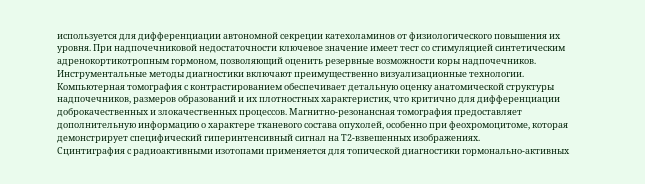используется для дифференциации автономной секреции катехоламинов от физиологического повышения их уровня. При надпочечниковой недостаточности ключевое значение имеет тест со стимуляцией синтетическим адренокортикотропным гормоном, позволяющий оценить резервные возможности коры надпочечников.
Инструментальные методы диагностики включают преимущественно визуализационные технологии. Компьютерная томография с контрастированием обеспечивает детальную оценку анатомической структуры надпочечников, размеров образований и их плотностных характеристик, что критично для дифференциации доброкачественных и злокачественных процессов. Магнитно-резонансная томография предоставляет дополнительную информацию о характере тканевого состава опухолей, особенно при феохромоцитоме, которая демонстрирует специфический гиперинтенсивный сигнал на Т2-взвешенных изображениях.
Сцинтиграфия с радиоактивными изотопами применяется для топической диагностики гормонально-активных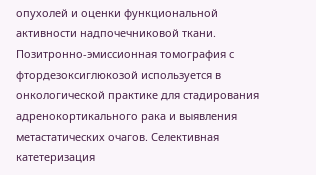опухолей и оценки функциональной активности надпочечниковой ткани. Позитронно-эмиссионная томография с фтордезоксиглюкозой используется в онкологической практике для стадирования адренокортикального рака и выявления метастатических очагов. Селективная катетеризация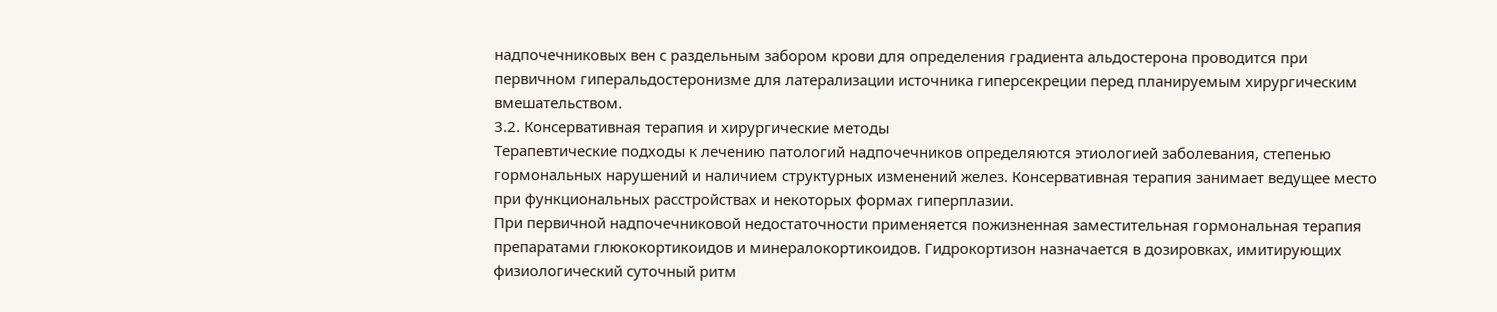надпочечниковых вен с раздельным забором крови для определения градиента альдостерона проводится при первичном гиперальдостеронизме для латерализации источника гиперсекреции перед планируемым хирургическим вмешательством.
3.2. Консервативная терапия и хирургические методы
Терапевтические подходы к лечению патологий надпочечников определяются этиологией заболевания, степенью гормональных нарушений и наличием структурных изменений желез. Консервативная терапия занимает ведущее место при функциональных расстройствах и некоторых формах гиперплазии.
При первичной надпочечниковой недостаточности применяется пожизненная заместительная гормональная терапия препаратами глюкокортикоидов и минералокортикоидов. Гидрокортизон назначается в дозировках, имитирующих физиологический суточный ритм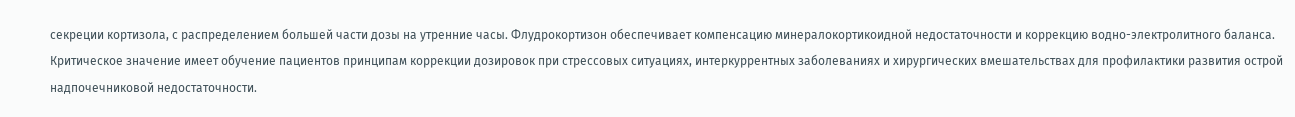секреции кортизола, с распределением большей части дозы на утренние часы. Флудрокортизон обеспечивает компенсацию минералокортикоидной недостаточности и коррекцию водно-электролитного баланса. Критическое значение имеет обучение пациентов принципам коррекции дозировок при стрессовых ситуациях, интеркуррентных заболеваниях и хирургических вмешательствах для профилактики развития острой надпочечниковой недостаточности.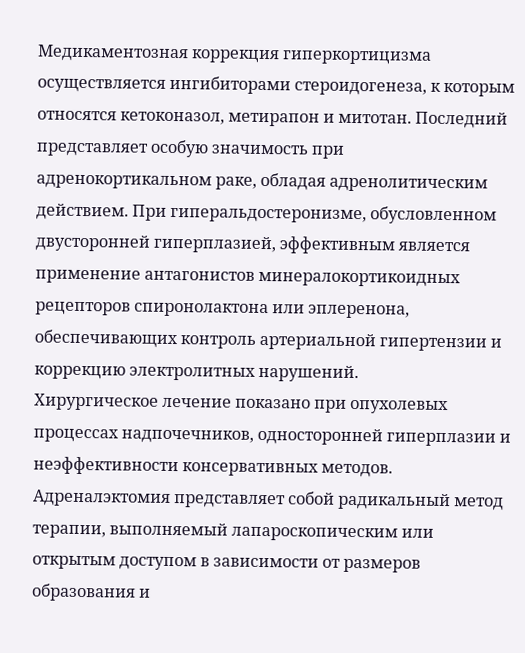Медикаментозная коррекция гиперкортицизма осуществляется ингибиторами стероидогенеза, к которым относятся кетоконазол, метирапон и митотан. Последний представляет особую значимость при адренокортикальном раке, обладая адренолитическим действием. При гиперальдостеронизме, обусловленном двусторонней гиперплазией, эффективным является применение антагонистов минералокортикоидных рецепторов спиронолактона или эплеренона, обеспечивающих контроль артериальной гипертензии и коррекцию электролитных нарушений.
Хирургическое лечение показано при опухолевых процессах надпочечников, односторонней гиперплазии и неэффективности консервативных методов. Адреналэктомия представляет собой радикальный метод терапии, выполняемый лапароскопическим или открытым доступом в зависимости от размеров образования и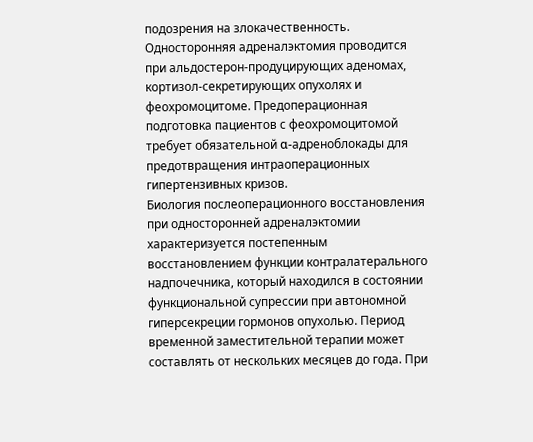подозрения на злокачественность. Односторонняя адреналэктомия проводится при альдостерон-продуцирующих аденомах, кортизол-секретирующих опухолях и феохромоцитоме. Предоперационная подготовка пациентов с феохромоцитомой требует обязательной α-адреноблокады для предотвращения интраоперационных гипертензивных кризов.
Биология послеоперационного восстановления при односторонней адреналэктомии характеризуется постепенным восстановлением функции контралатерального надпочечника, который находился в состоянии функциональной супрессии при автономной гиперсекреции гормонов опухолью. Период временной заместительной терапии может составлять от нескольких месяцев до года. При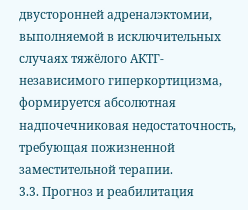двусторонней адреналэктомии, выполняемой в исключительных случаях тяжёлого АКТГ-независимого гиперкортицизма, формируется абсолютная надпочечниковая недостаточность, требующая пожизненной заместительной терапии.
3.3. Прогноз и реабилитация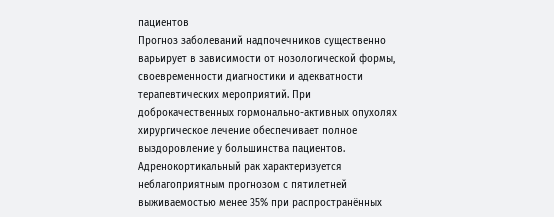пациентов
Прогноз заболеваний надпочечников существенно варьирует в зависимости от нозологической формы, своевременности диагностики и адекватности терапевтических мероприятий. При доброкачественных гормонально-активных опухолях хирургическое лечение обеспечивает полное выздоровление у большинства пациентов. Адренокортикальный рак характеризуется неблагоприятным прогнозом с пятилетней выживаемостью менее 35% при распространённых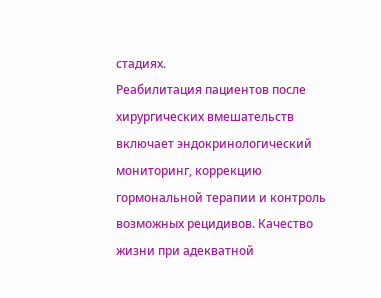стадиях.
Реабилитация пациентов после хирургических вмешательств включает эндокринологический мониторинг, коррекцию гормональной терапии и контроль возможных рецидивов. Качество жизни при адекватной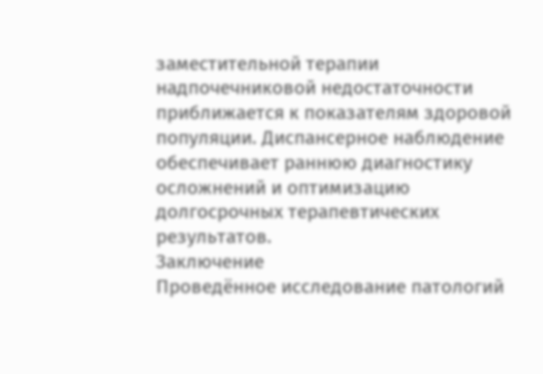заместительной терапии надпочечниковой недостаточности приближается к показателям здоровой популяции. Диспансерное наблюдение обеспечивает раннюю диагностику осложнений и оптимизацию долгосрочных терапевтических результатов.
Заключение
Проведённое исследование патологий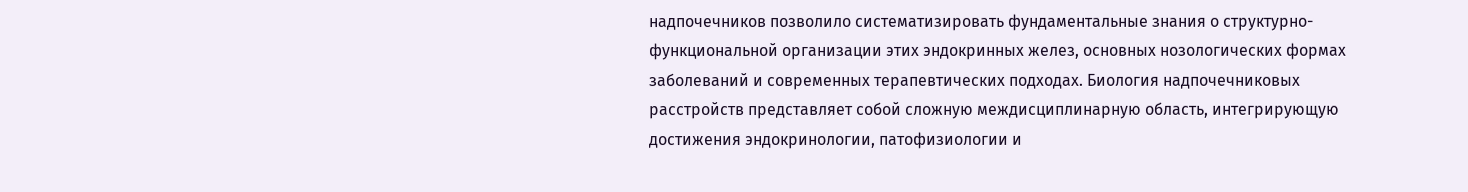надпочечников позволило систематизировать фундаментальные знания о структурно-функциональной организации этих эндокринных желез, основных нозологических формах заболеваний и современных терапевтических подходах. Биология надпочечниковых расстройств представляет собой сложную междисциплинарную область, интегрирующую достижения эндокринологии, патофизиологии и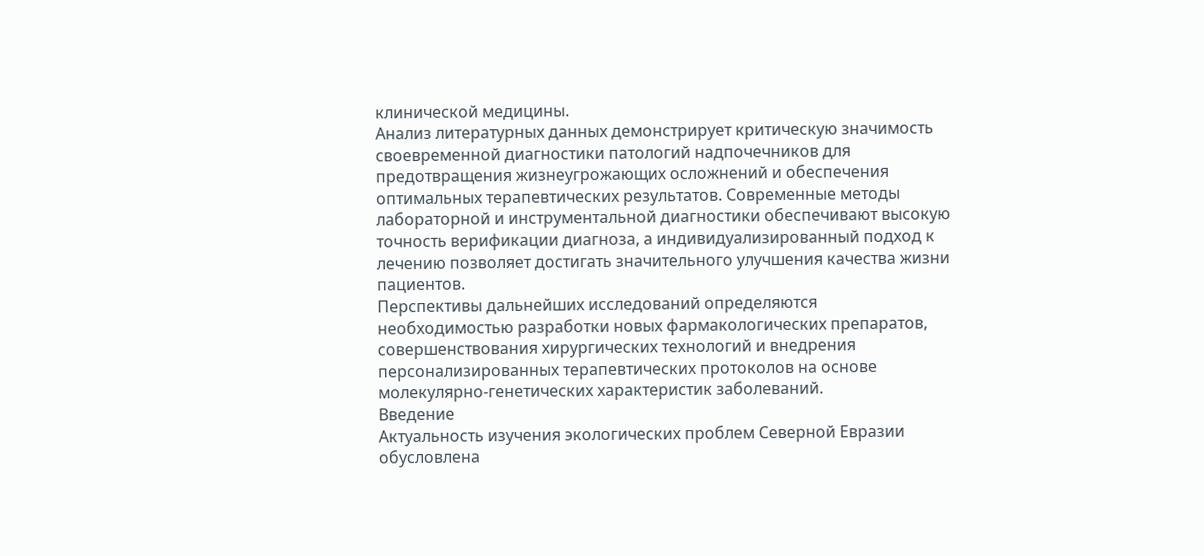клинической медицины.
Анализ литературных данных демонстрирует критическую значимость своевременной диагностики патологий надпочечников для предотвращения жизнеугрожающих осложнений и обеспечения оптимальных терапевтических результатов. Современные методы лабораторной и инструментальной диагностики обеспечивают высокую точность верификации диагноза, а индивидуализированный подход к лечению позволяет достигать значительного улучшения качества жизни пациентов.
Перспективы дальнейших исследований определяются необходимостью разработки новых фармакологических препаратов, совершенствования хирургических технологий и внедрения персонализированных терапевтических протоколов на основе молекулярно-генетических характеристик заболеваний.
Введение
Актуальность изучения экологических проблем Северной Евразии обусловлена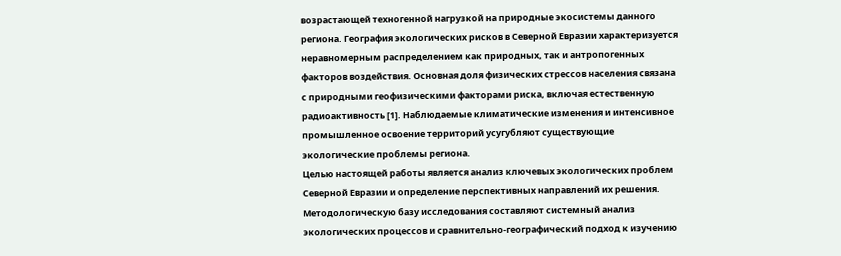возрастающей техногенной нагрузкой на природные экосистемы данного региона. География экологических рисков в Северной Евразии характеризуется неравномерным распределением как природных, так и антропогенных факторов воздействия. Основная доля физических стрессов населения связана с природными геофизическими факторами риска, включая естественную радиоактивность [1]. Наблюдаемые климатические изменения и интенсивное промышленное освоение территорий усугубляют существующие экологические проблемы региона.
Целью настоящей работы является анализ ключевых экологических проблем Северной Евразии и определение перспективных направлений их решения. Методологическую базу исследования составляют системный анализ экологических процессов и сравнительно-географический подход к изучению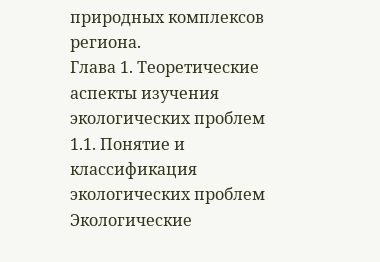природных комплексов региона.
Глава 1. Теоретические аспекты изучения экологических проблем
1.1. Понятие и классификация экологических проблем
Экологические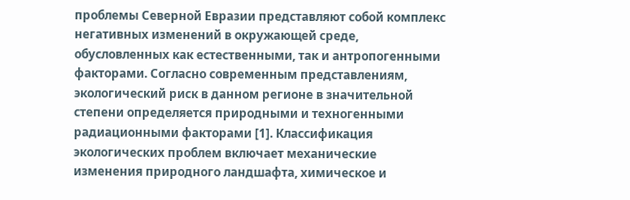проблемы Северной Евразии представляют собой комплекс негативных изменений в окружающей среде, обусловленных как естественными, так и антропогенными факторами. Согласно современным представлениям, экологический риск в данном регионе в значительной степени определяется природными и техногенными радиационными факторами [1]. Классификация экологических проблем включает механические изменения природного ландшафта, химическое и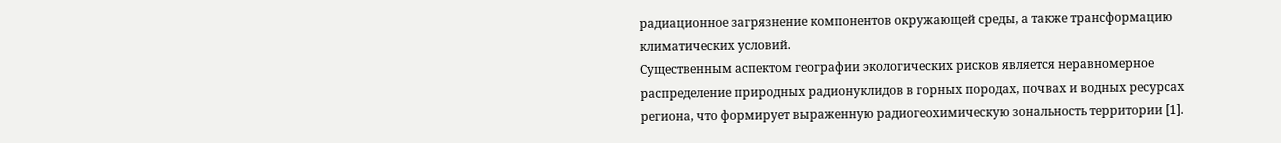радиационное загрязнение компонентов окружающей среды, а также трансформацию климатических условий.
Существенным аспектом географии экологических рисков является неравномерное распределение природных радионуклидов в горных породах, почвах и водных ресурсах региона, что формирует выраженную радиогеохимическую зональность территории [1].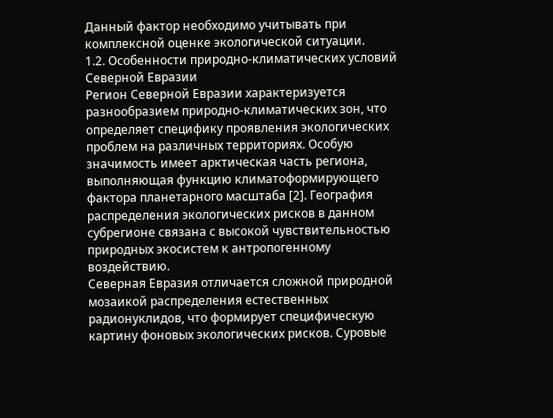Данный фактор необходимо учитывать при комплексной оценке экологической ситуации.
1.2. Особенности природно-климатических условий Северной Евразии
Регион Северной Евразии характеризуется разнообразием природно-климатических зон, что определяет специфику проявления экологических проблем на различных территориях. Особую значимость имеет арктическая часть региона, выполняющая функцию климатоформирующего фактора планетарного масштаба [2]. География распределения экологических рисков в данном субрегионе связана с высокой чувствительностью природных экосистем к антропогенному воздействию.
Северная Евразия отличается сложной природной мозаикой распределения естественных радионуклидов, что формирует специфическую картину фоновых экологических рисков. Суровые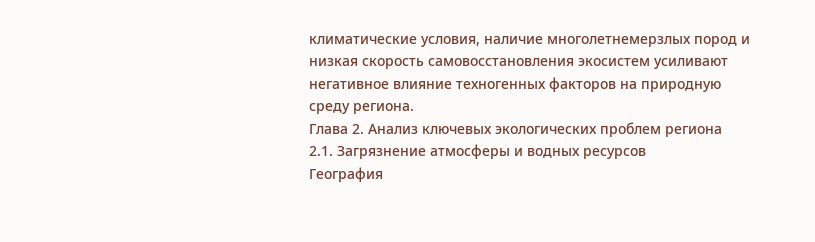климатические условия, наличие многолетнемерзлых пород и низкая скорость самовосстановления экосистем усиливают негативное влияние техногенных факторов на природную среду региона.
Глава 2. Анализ ключевых экологических проблем региона
2.1. Загрязнение атмосферы и водных ресурсов
География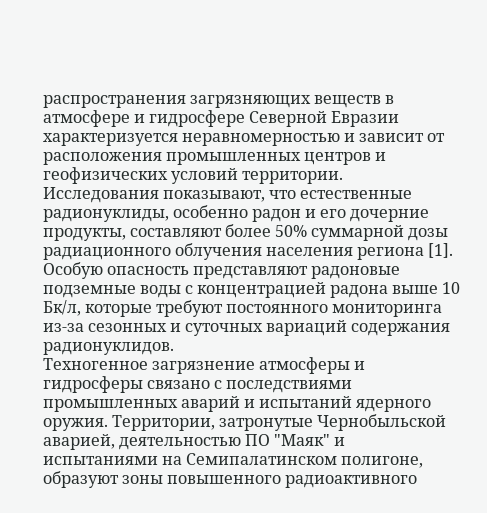распространения загрязняющих веществ в атмосфере и гидросфере Северной Евразии характеризуется неравномерностью и зависит от расположения промышленных центров и геофизических условий территории. Исследования показывают, что естественные радионуклиды, особенно радон и его дочерние продукты, составляют более 50% суммарной дозы радиационного облучения населения региона [1]. Особую опасность представляют радоновые подземные воды с концентрацией радона выше 10 Бк/л, которые требуют постоянного мониторинга из-за сезонных и суточных вариаций содержания радионуклидов.
Техногенное загрязнение атмосферы и гидросферы связано с последствиями промышленных аварий и испытаний ядерного оружия. Территории, затронутые Чернобыльской аварией, деятельностью ПО "Маяк" и испытаниями на Семипалатинском полигоне, образуют зоны повышенного радиоактивного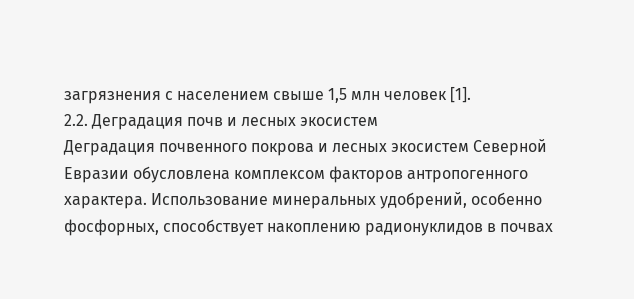загрязнения с населением свыше 1,5 млн человек [1].
2.2. Деградация почв и лесных экосистем
Деградация почвенного покрова и лесных экосистем Северной Евразии обусловлена комплексом факторов антропогенного характера. Использование минеральных удобрений, особенно фосфорных, способствует накоплению радионуклидов в почвах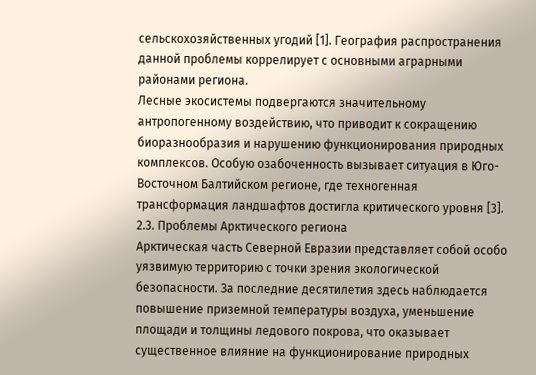сельскохозяйственных угодий [1]. География распространения данной проблемы коррелирует с основными аграрными районами региона.
Лесные экосистемы подвергаются значительному антропогенному воздействию, что приводит к сокращению биоразнообразия и нарушению функционирования природных комплексов. Особую озабоченность вызывает ситуация в Юго-Восточном Балтийском регионе, где техногенная трансформация ландшафтов достигла критического уровня [3].
2.3. Проблемы Арктического региона
Арктическая часть Северной Евразии представляет собой особо уязвимую территорию с точки зрения экологической безопасности. За последние десятилетия здесь наблюдается повышение приземной температуры воздуха, уменьшение площади и толщины ледового покрова, что оказывает существенное влияние на функционирование природных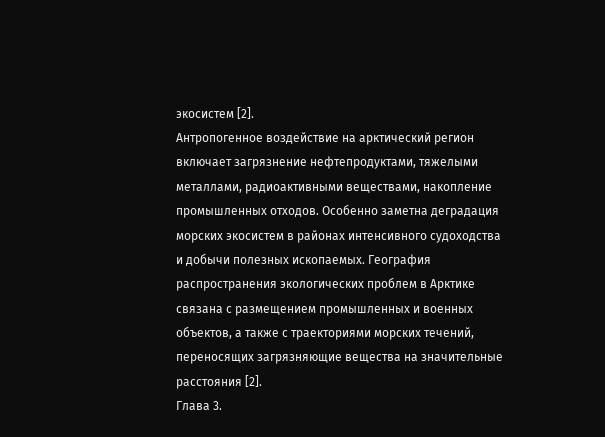экосистем [2].
Антропогенное воздействие на арктический регион включает загрязнение нефтепродуктами, тяжелыми металлами, радиоактивными веществами, накопление промышленных отходов. Особенно заметна деградация морских экосистем в районах интенсивного судоходства и добычи полезных ископаемых. География распространения экологических проблем в Арктике связана с размещением промышленных и военных объектов, а также с траекториями морских течений, переносящих загрязняющие вещества на значительные расстояния [2].
Глава 3.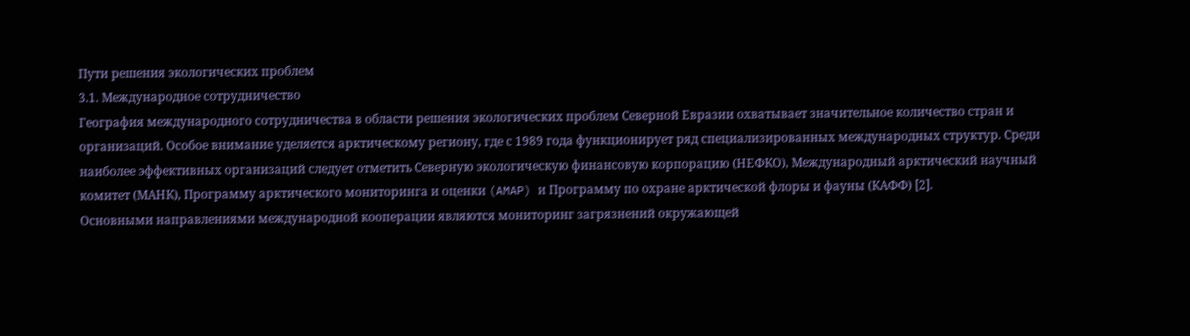Пути решения экологических проблем
3.1. Международное сотрудничество
География международного сотрудничества в области решения экологических проблем Северной Евразии охватывает значительное количество стран и организаций. Особое внимание уделяется арктическому региону, где с 1989 года функционирует ряд специализированных международных структур. Среди наиболее эффективных организаций следует отметить Северную экологическую финансовую корпорацию (НЕФКО), Международный арктический научный комитет (МАНК), Программу арктического мониторинга и оценки (AMAP) и Программу по охране арктической флоры и фауны (КАФФ) [2].
Основными направлениями международной кооперации являются мониторинг загрязнений окружающей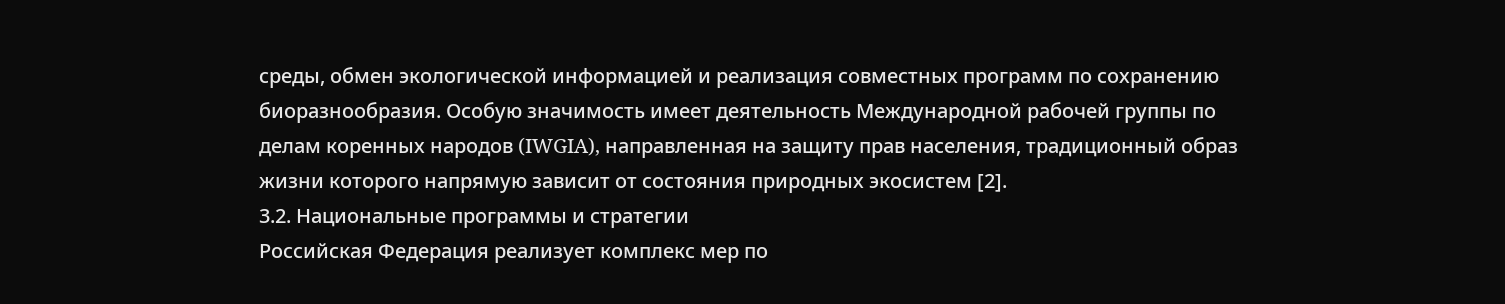среды, обмен экологической информацией и реализация совместных программ по сохранению биоразнообразия. Особую значимость имеет деятельность Международной рабочей группы по делам коренных народов (IWGIA), направленная на защиту прав населения, традиционный образ жизни которого напрямую зависит от состояния природных экосистем [2].
3.2. Национальные программы и стратегии
Российская Федерация реализует комплекс мер по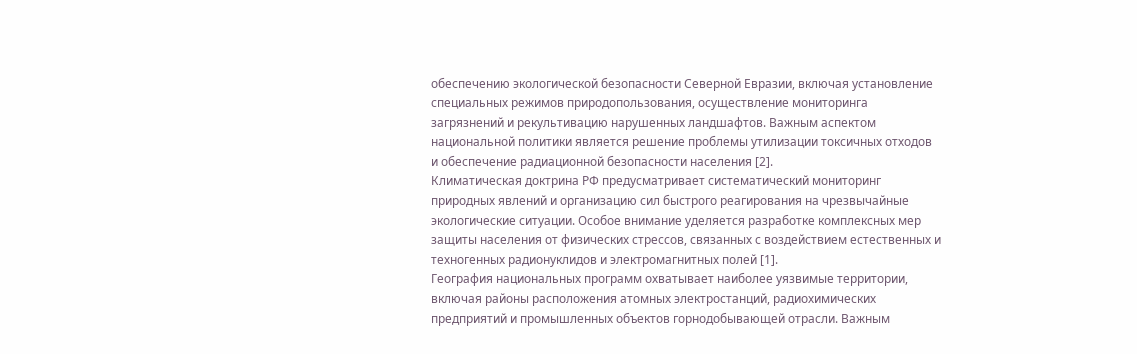обеспечению экологической безопасности Северной Евразии, включая установление специальных режимов природопользования, осуществление мониторинга загрязнений и рекультивацию нарушенных ландшафтов. Важным аспектом национальной политики является решение проблемы утилизации токсичных отходов и обеспечение радиационной безопасности населения [2].
Климатическая доктрина РФ предусматривает систематический мониторинг природных явлений и организацию сил быстрого реагирования на чрезвычайные экологические ситуации. Особое внимание уделяется разработке комплексных мер защиты населения от физических стрессов, связанных с воздействием естественных и техногенных радионуклидов и электромагнитных полей [1].
География национальных программ охватывает наиболее уязвимые территории, включая районы расположения атомных электростанций, радиохимических предприятий и промышленных объектов горнодобывающей отрасли. Важным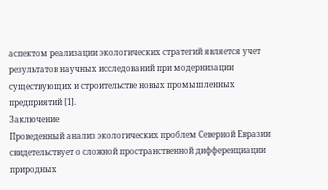аспектом реализации экологических стратегий является учет результатов научных исследований при модернизации существующих и строительстве новых промышленных предприятий [1].
Заключение
Проведенный анализ экологических проблем Северной Евразии свидетельствует о сложной пространственной дифференциации природных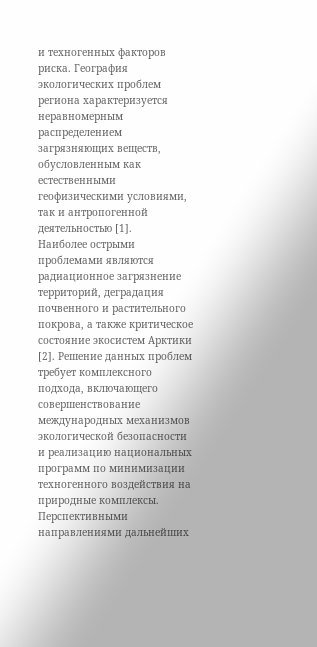и техногенных факторов риска. География экологических проблем региона характеризуется неравномерным распределением загрязняющих веществ, обусловленным как естественными геофизическими условиями, так и антропогенной деятельностью [1].
Наиболее острыми проблемами являются радиационное загрязнение территорий, деградация почвенного и растительного покрова, а также критическое состояние экосистем Арктики [2]. Решение данных проблем требует комплексного подхода, включающего совершенствование международных механизмов экологической безопасности и реализацию национальных программ по минимизации техногенного воздействия на природные комплексы.
Перспективными направлениями дальнейших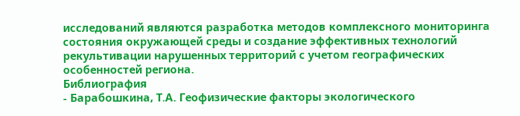исследований являются разработка методов комплексного мониторинга состояния окружающей среды и создание эффективных технологий рекультивации нарушенных территорий с учетом географических особенностей региона.
Библиография
- Барабошкина, Т.А. Геофизические факторы экологического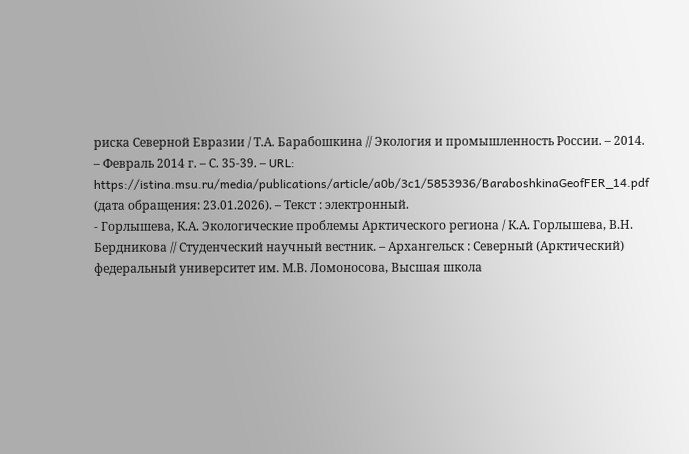риска Северной Евразии / Т.А. Барабошкина // Экология и промышленность России. – 2014. – Февраль 2014 г. – С. 35-39. – URL: https://istina.msu.ru/media/publications/article/a0b/3c1/5853936/BaraboshkinaGeofFER_14.pdf (дата обращения: 23.01.2026). – Текст : электронный.
- Горлышева, К.А. Экологические проблемы Арктического региона / К.А. Горлышева, В.Н. Бердникова // Студенческий научный вестник. – Архангельск : Северный (Арктический) федеральный университет им. М.В. Ломоносова, Высшая школа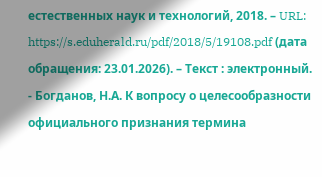естественных наук и технологий, 2018. – URL: https://s.eduherald.ru/pdf/2018/5/19108.pdf (дата обращения: 23.01.2026). – Текст : электронный.
- Богданов, Н.А. К вопросу о целесообразности официального признания термина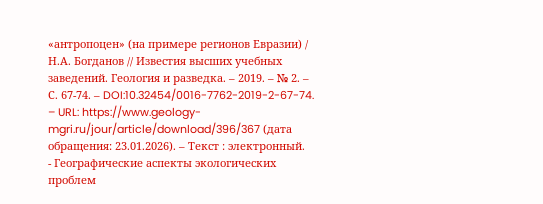«антропоцен» (на примере регионов Евразии) / Н.А. Богданов // Известия высших учебных заведений. Геология и разведка. – 2019. – № 2. – С. 67-74. – DOI:10.32454/0016-7762-2019-2-67-74. – URL: https://www.geology-mgri.ru/jour/article/download/396/367 (дата обращения: 23.01.2026). – Текст : электронный.
- Географические аспекты экологических проблем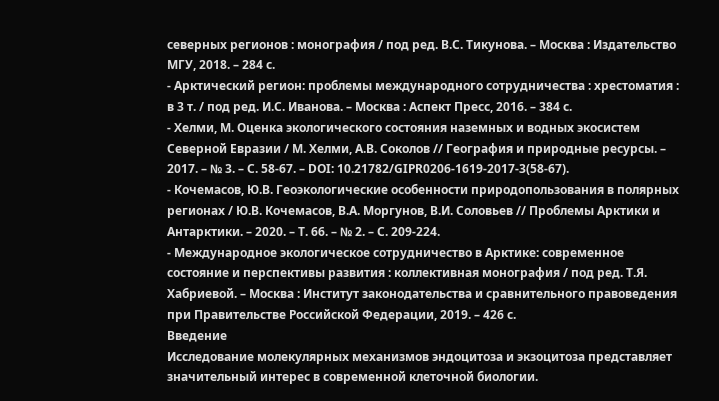северных регионов : монография / под ред. В.С. Тикунова. – Москва : Издательство МГУ, 2018. – 284 с.
- Арктический регион: проблемы международного сотрудничества : хрестоматия : в 3 т. / под ред. И.С. Иванова. – Москва : Аспект Пресс, 2016. – 384 с.
- Хелми, М. Оценка экологического состояния наземных и водных экосистем Северной Евразии / М. Хелми, А.В. Соколов // География и природные ресурсы. – 2017. – № 3. – С. 58-67. – DOI: 10.21782/GIPR0206-1619-2017-3(58-67).
- Кочемасов, Ю.В. Геоэкологические особенности природопользования в полярных регионах / Ю.В. Кочемасов, В.А. Моргунов, В.И. Соловьев // Проблемы Арктики и Антарктики. – 2020. – Т. 66. – № 2. – С. 209-224.
- Международное экологическое сотрудничество в Арктике: современное состояние и перспективы развития : коллективная монография / под ред. Т.Я. Хабриевой. – Москва : Институт законодательства и сравнительного правоведения при Правительстве Российской Федерации, 2019. – 426 с.
Введение
Исследование молекулярных механизмов эндоцитоза и экзоцитоза представляет значительный интерес в современной клеточной биологии.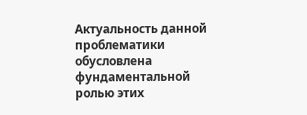Актуальность данной проблематики обусловлена фундаментальной ролью этих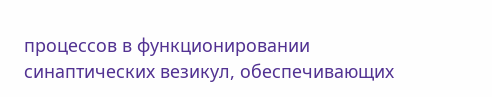процессов в функционировании синаптических везикул, обеспечивающих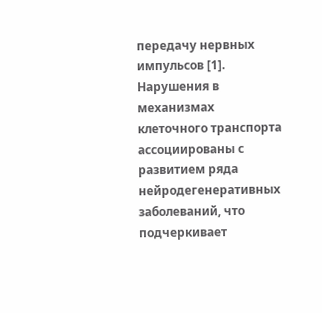передачу нервных импульсов [1]. Нарушения в механизмах клеточного транспорта ассоциированы с развитием ряда нейродегенеративных заболеваний, что подчеркивает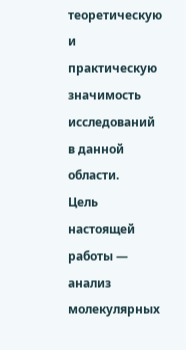теоретическую и практическую значимость исследований в данной области.
Цель настоящей работы — анализ молекулярных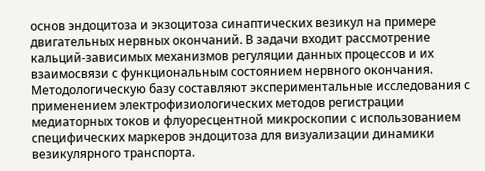основ эндоцитоза и экзоцитоза синаптических везикул на примере двигательных нервных окончаний. В задачи входит рассмотрение кальций-зависимых механизмов регуляции данных процессов и их взаимосвязи с функциональным состоянием нервного окончания.
Методологическую базу составляют экспериментальные исследования с применением электрофизиологических методов регистрации медиаторных токов и флуоресцентной микроскопии с использованием специфических маркеров эндоцитоза для визуализации динамики везикулярного транспорта.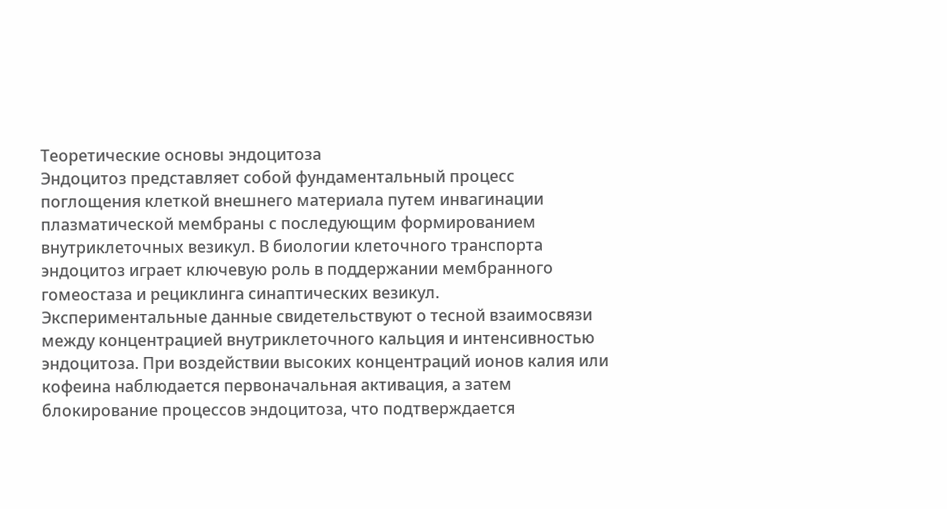Теоретические основы эндоцитоза
Эндоцитоз представляет собой фундаментальный процесс поглощения клеткой внешнего материала путем инвагинации плазматической мембраны с последующим формированием внутриклеточных везикул. В биологии клеточного транспорта эндоцитоз играет ключевую роль в поддержании мембранного гомеостаза и рециклинга синаптических везикул.
Экспериментальные данные свидетельствуют о тесной взаимосвязи между концентрацией внутриклеточного кальция и интенсивностью эндоцитоза. При воздействии высоких концентраций ионов калия или кофеина наблюдается первоначальная активация, а затем блокирование процессов эндоцитоза, что подтверждается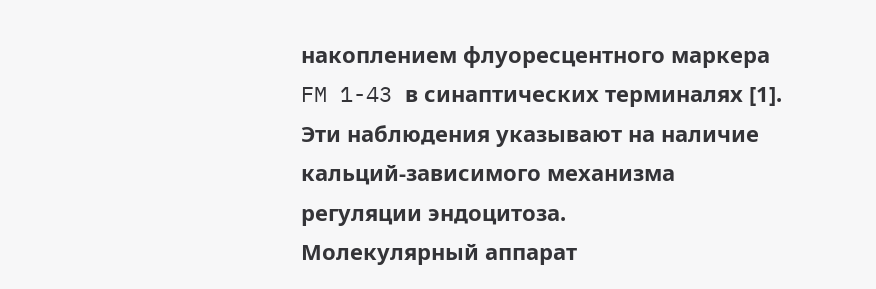накоплением флуоресцентного маркера FM 1-43 в синаптических терминалях [1]. Эти наблюдения указывают на наличие кальций-зависимого механизма регуляции эндоцитоза.
Молекулярный аппарат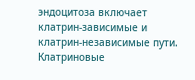эндоцитоза включает клатрин-зависимые и клатрин-независимые пути. Клатриновые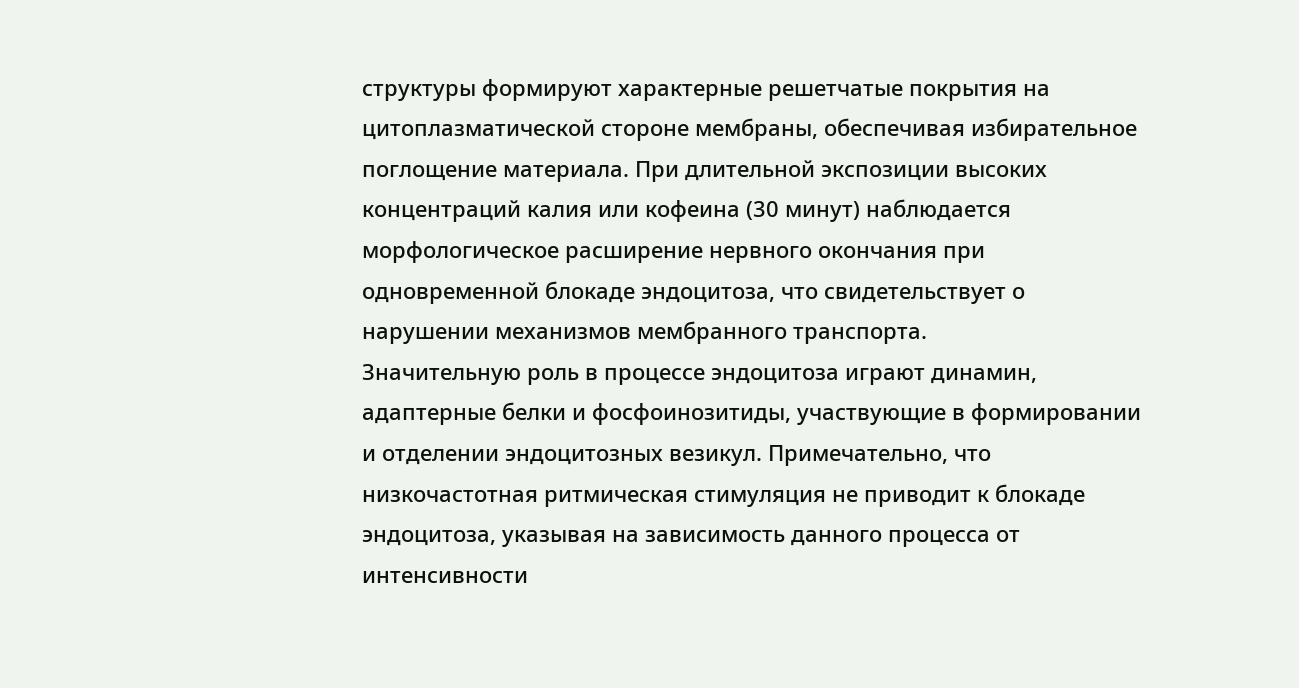структуры формируют характерные решетчатые покрытия на цитоплазматической стороне мембраны, обеспечивая избирательное поглощение материала. При длительной экспозиции высоких концентраций калия или кофеина (30 минут) наблюдается морфологическое расширение нервного окончания при одновременной блокаде эндоцитоза, что свидетельствует о нарушении механизмов мембранного транспорта.
Значительную роль в процессе эндоцитоза играют динамин, адаптерные белки и фосфоинозитиды, участвующие в формировании и отделении эндоцитозных везикул. Примечательно, что низкочастотная ритмическая стимуляция не приводит к блокаде эндоцитоза, указывая на зависимость данного процесса от интенсивности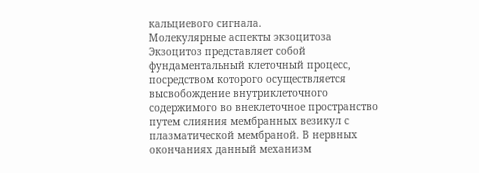кальциевого сигнала.
Молекулярные аспекты экзоцитоза
Экзоцитоз представляет собой фундаментальный клеточный процесс, посредством которого осуществляется высвобождение внутриклеточного содержимого во внеклеточное пространство путем слияния мембранных везикул с плазматической мембраной. В нервных окончаниях данный механизм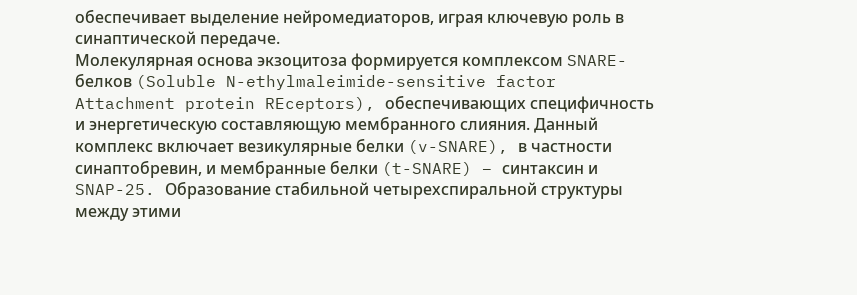обеспечивает выделение нейромедиаторов, играя ключевую роль в синаптической передаче.
Молекулярная основа экзоцитоза формируется комплексом SNARE-белков (Soluble N-ethylmaleimide-sensitive factor Attachment protein REceptors), обеспечивающих специфичность и энергетическую составляющую мембранного слияния. Данный комплекс включает везикулярные белки (v-SNARE), в частности синаптобревин, и мембранные белки (t-SNARE) – синтаксин и SNAP-25. Образование стабильной четырехспиральной структуры между этими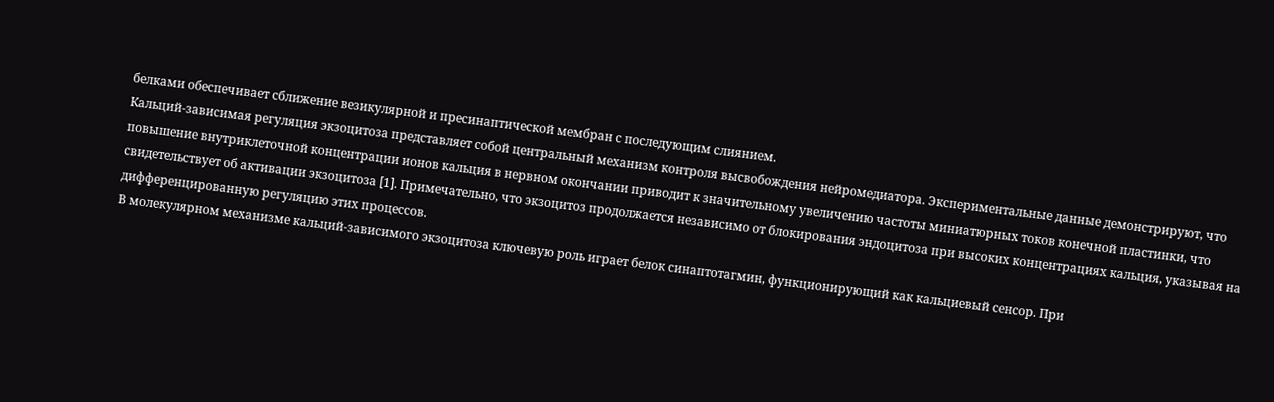белками обеспечивает сближение везикулярной и пресинаптической мембран с последующим слиянием.
Кальций-зависимая регуляция экзоцитоза представляет собой центральный механизм контроля высвобождения нейромедиатора. Экспериментальные данные демонстрируют, что повышение внутриклеточной концентрации ионов кальция в нервном окончании приводит к значительному увеличению частоты миниатюрных токов конечной пластинки, что свидетельствует об активации экзоцитоза [1]. Примечательно, что экзоцитоз продолжается независимо от блокирования эндоцитоза при высоких концентрациях кальция, указывая на дифференцированную регуляцию этих процессов.
В молекулярном механизме кальций-зависимого экзоцитоза ключевую роль играет белок синаптотагмин, функционирующий как кальциевый сенсор. При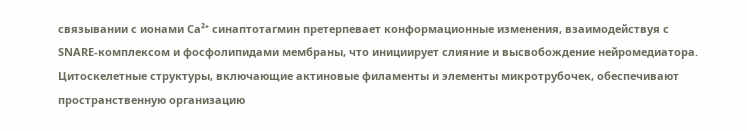связывании с ионами Ca²⁺ синаптотагмин претерпевает конформационные изменения, взаимодействуя с SNARE-комплексом и фосфолипидами мембраны, что инициирует слияние и высвобождение нейромедиатора.
Цитоскелетные структуры, включающие актиновые филаменты и элементы микротрубочек, обеспечивают пространственную организацию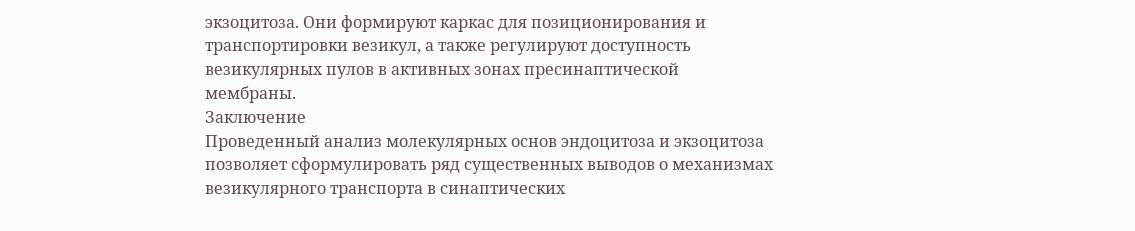экзоцитоза. Они формируют каркас для позиционирования и транспортировки везикул, а также регулируют доступность везикулярных пулов в активных зонах пресинаптической мембраны.
Заключение
Проведенный анализ молекулярных основ эндоцитоза и экзоцитоза позволяет сформулировать ряд существенных выводов о механизмах везикулярного транспорта в синаптических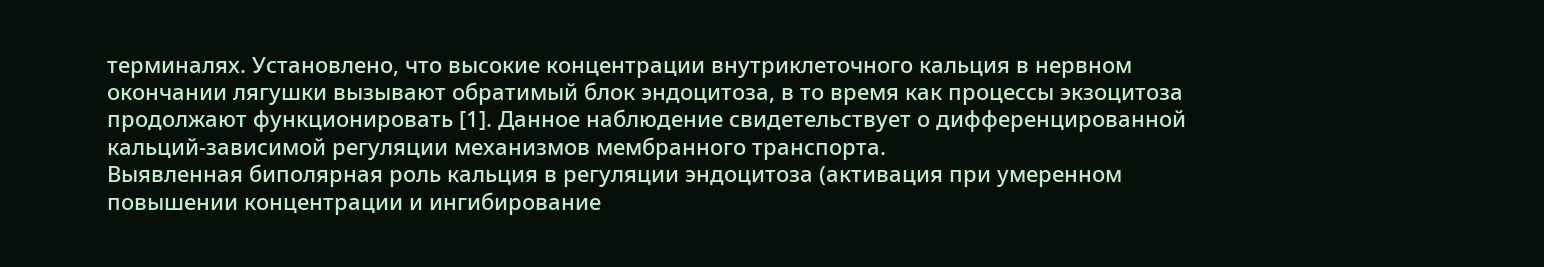терминалях. Установлено, что высокие концентрации внутриклеточного кальция в нервном окончании лягушки вызывают обратимый блок эндоцитоза, в то время как процессы экзоцитоза продолжают функционировать [1]. Данное наблюдение свидетельствует о дифференцированной кальций-зависимой регуляции механизмов мембранного транспорта.
Выявленная биполярная роль кальция в регуляции эндоцитоза (активация при умеренном повышении концентрации и ингибирование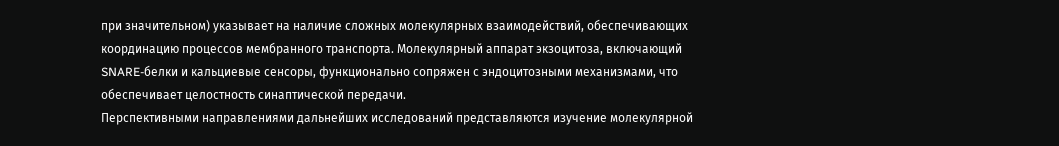при значительном) указывает на наличие сложных молекулярных взаимодействий, обеспечивающих координацию процессов мембранного транспорта. Молекулярный аппарат экзоцитоза, включающий SNARE-белки и кальциевые сенсоры, функционально сопряжен с эндоцитозными механизмами, что обеспечивает целостность синаптической передачи.
Перспективными направлениями дальнейших исследований представляются изучение молекулярной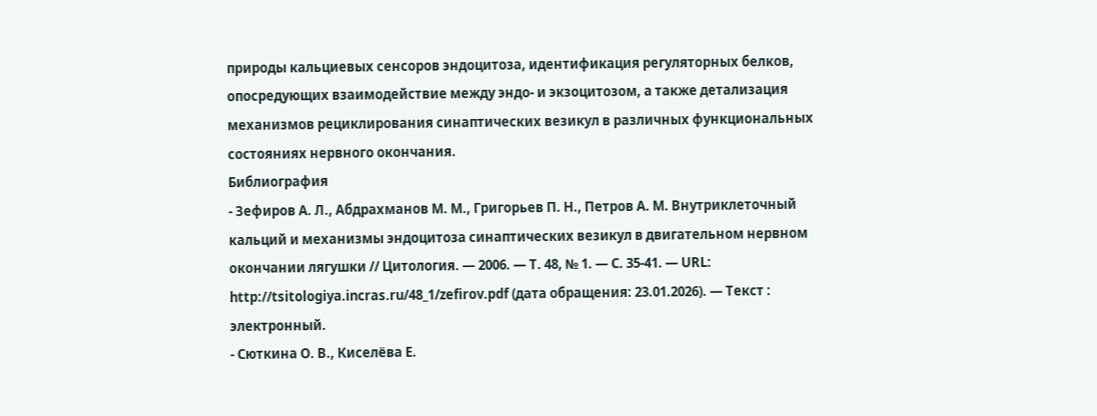природы кальциевых сенсоров эндоцитоза, идентификация регуляторных белков, опосредующих взаимодействие между эндо- и экзоцитозом, а также детализация механизмов рециклирования синаптических везикул в различных функциональных состояниях нервного окончания.
Библиография
- Зефиров А. Л., Абдрахманов М. М., Григорьев П. Н., Петров А. М. Внутриклеточный кальций и механизмы эндоцитоза синаптических везикул в двигательном нервном окончании лягушки // Цитология. — 2006. — Т. 48, № 1. — С. 35-41. — URL: http://tsitologiya.incras.ru/48_1/zefirov.pdf (дата обращения: 23.01.2026). — Текст : электронный.
- Сюткина О. В., Киселёва Е.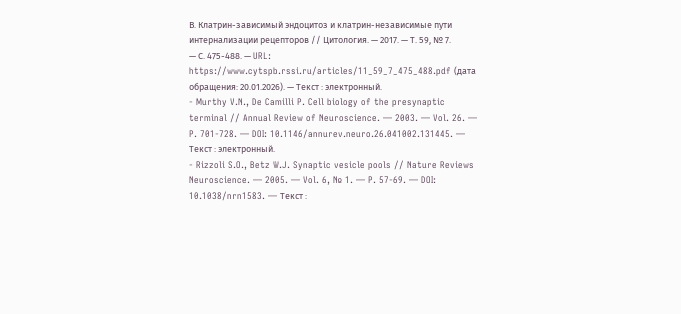В. Клатрин-зависимый эндоцитоз и клатрин-независимые пути интернализации рецепторов // Цитология. — 2017. — Т. 59, № 7. — С. 475-488. — URL: https://www.cytspb.rssi.ru/articles/11_59_7_475_488.pdf (дата обращения: 20.01.2026). — Текст : электронный.
- Murthy V.N., De Camilli P. Cell biology of the presynaptic terminal // Annual Review of Neuroscience. — 2003. — Vol. 26. — P. 701-728. — DOI: 10.1146/annurev.neuro.26.041002.131445. — Текст : электронный.
- Rizzoli S.O., Betz W.J. Synaptic vesicle pools // Nature Reviews Neuroscience. — 2005. — Vol. 6, № 1. — P. 57-69. — DOI: 10.1038/nrn1583. — Текст :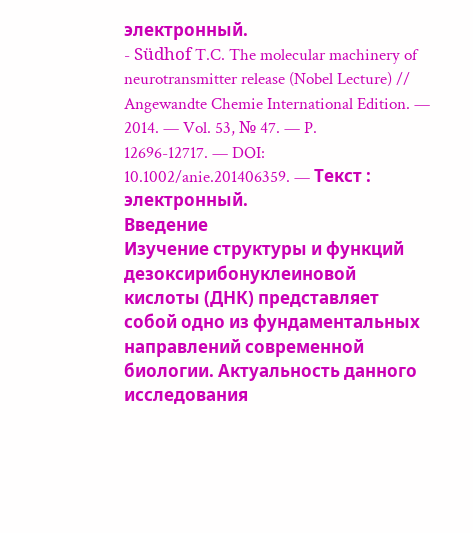электронный.
- Südhof T.C. The molecular machinery of neurotransmitter release (Nobel Lecture) // Angewandte Chemie International Edition. — 2014. — Vol. 53, № 47. — P. 12696-12717. — DOI: 10.1002/anie.201406359. — Текст : электронный.
Введение
Изучение структуры и функций дезоксирибонуклеиновой кислоты (ДНК) представляет собой одно из фундаментальных направлений современной биологии. Актуальность данного исследования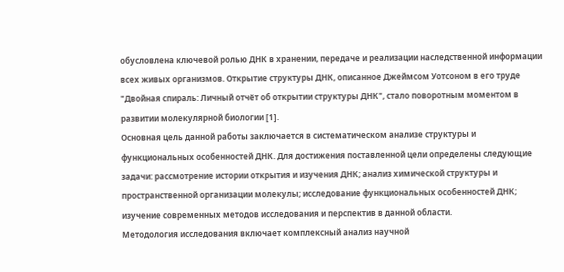обусловлена ключевой ролью ДНК в хранении, передаче и реализации наследственной информации всех живых организмов. Открытие структуры ДНК, описанное Джеймсом Уотсоном в его труде "Двойная спираль: Личный отчёт об открытии структуры ДНК", стало поворотным моментом в развитии молекулярной биологии [1].
Основная цель данной работы заключается в систематическом анализе структуры и функциональных особенностей ДНК. Для достижения поставленной цели определены следующие задачи: рассмотрение истории открытия и изучения ДНК; анализ химической структуры и пространственной организации молекулы; исследование функциональных особенностей ДНК; изучение современных методов исследования и перспектив в данной области.
Методология исследования включает комплексный анализ научной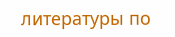литературы по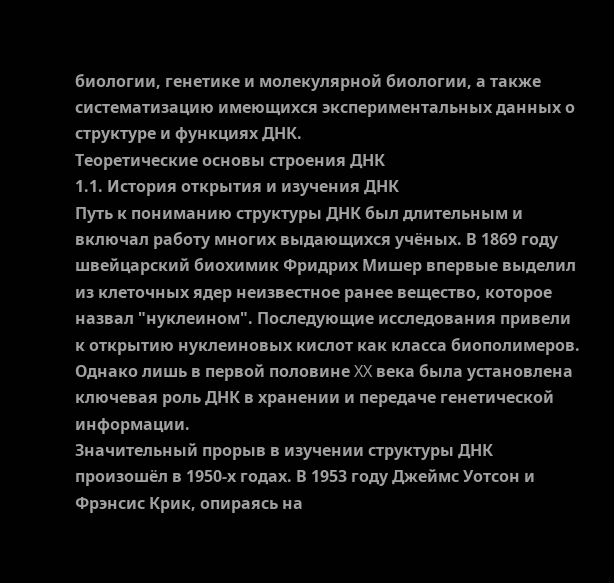биологии, генетике и молекулярной биологии, а также систематизацию имеющихся экспериментальных данных о структуре и функциях ДНК.
Теоретические основы строения ДНК
1.1. История открытия и изучения ДНК
Путь к пониманию структуры ДНК был длительным и включал работу многих выдающихся учёных. В 1869 году швейцарский биохимик Фридрих Мишер впервые выделил из клеточных ядер неизвестное ранее вещество, которое назвал "нуклеином". Последующие исследования привели к открытию нуклеиновых кислот как класса биополимеров. Однако лишь в первой половине XX века была установлена ключевая роль ДНК в хранении и передаче генетической информации.
Значительный прорыв в изучении структуры ДНК произошёл в 1950-х годах. В 1953 году Джеймс Уотсон и Фрэнсис Крик, опираясь на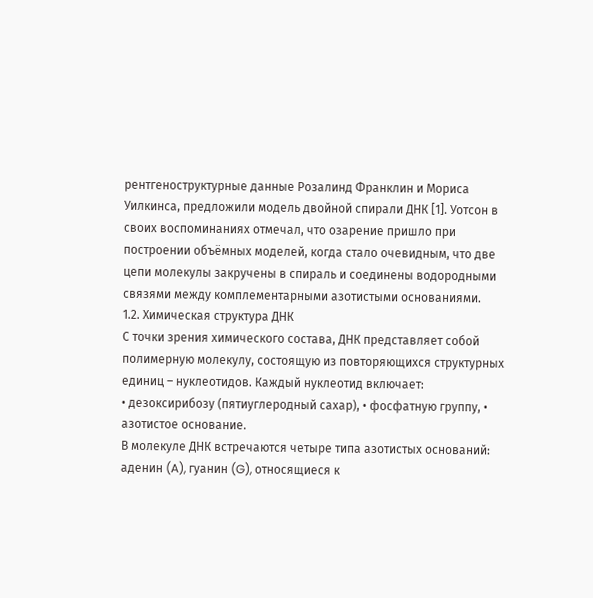рентгеноструктурные данные Розалинд Франклин и Мориса Уилкинса, предложили модель двойной спирали ДНК [1]. Уотсон в своих воспоминаниях отмечал, что озарение пришло при построении объёмных моделей, когда стало очевидным, что две цепи молекулы закручены в спираль и соединены водородными связями между комплементарными азотистыми основаниями.
1.2. Химическая структура ДНК
С точки зрения химического состава, ДНК представляет собой полимерную молекулу, состоящую из повторяющихся структурных единиц – нуклеотидов. Каждый нуклеотид включает:
• дезоксирибозу (пятиуглеродный сахар), • фосфатную группу, • азотистое основание.
В молекуле ДНК встречаются четыре типа азотистых оснований: аденин (A), гуанин (G), относящиеся к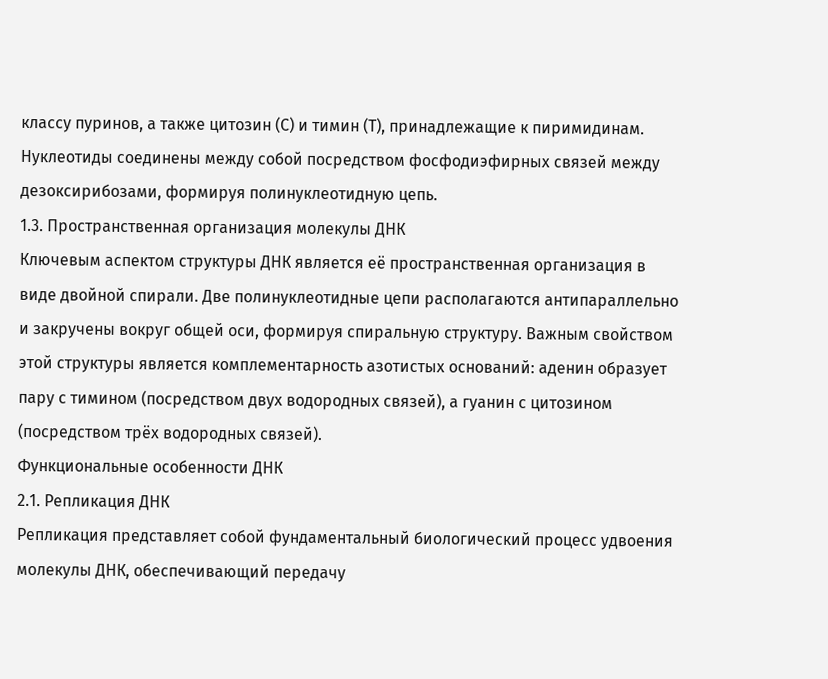классу пуринов, а также цитозин (C) и тимин (T), принадлежащие к пиримидинам. Нуклеотиды соединены между собой посредством фосфодиэфирных связей между дезоксирибозами, формируя полинуклеотидную цепь.
1.3. Пространственная организация молекулы ДНК
Ключевым аспектом структуры ДНК является её пространственная организация в виде двойной спирали. Две полинуклеотидные цепи располагаются антипараллельно и закручены вокруг общей оси, формируя спиральную структуру. Важным свойством этой структуры является комплементарность азотистых оснований: аденин образует пару с тимином (посредством двух водородных связей), а гуанин с цитозином (посредством трёх водородных связей).
Функциональные особенности ДНК
2.1. Репликация ДНК
Репликация представляет собой фундаментальный биологический процесс удвоения молекулы ДНК, обеспечивающий передачу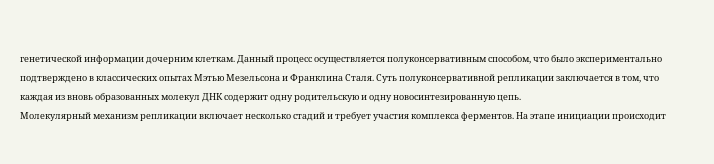генетической информации дочерним клеткам. Данный процесс осуществляется полуконсервативным способом, что было экспериментально подтверждено в классических опытах Мэтью Мезельсона и Франклина Сталя. Суть полуконсервативной репликации заключается в том, что каждая из вновь образованных молекул ДНК содержит одну родительскую и одну новосинтезированную цепь.
Молекулярный механизм репликации включает несколько стадий и требует участия комплекса ферментов. На этапе инициации происходит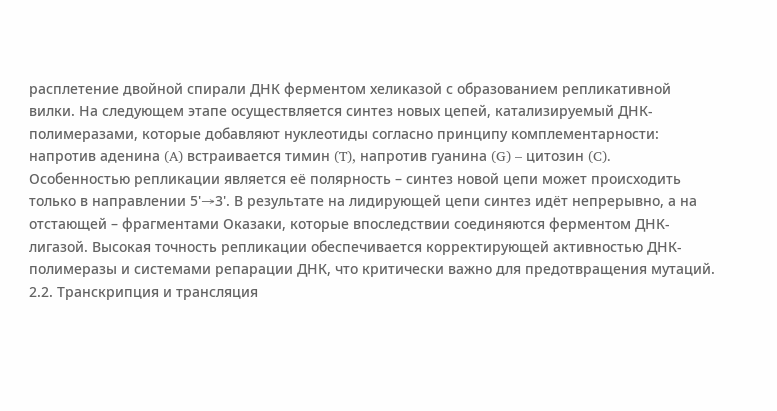расплетение двойной спирали ДНК ферментом хеликазой с образованием репликативной вилки. На следующем этапе осуществляется синтез новых цепей, катализируемый ДНК-полимеразами, которые добавляют нуклеотиды согласно принципу комплементарности: напротив аденина (A) встраивается тимин (T), напротив гуанина (G) – цитозин (C).
Особенностью репликации является её полярность – синтез новой цепи может происходить только в направлении 5'→3'. В результате на лидирующей цепи синтез идёт непрерывно, а на отстающей – фрагментами Оказаки, которые впоследствии соединяются ферментом ДНК-лигазой. Высокая точность репликации обеспечивается корректирующей активностью ДНК-полимеразы и системами репарации ДНК, что критически важно для предотвращения мутаций.
2.2. Транскрипция и трансляция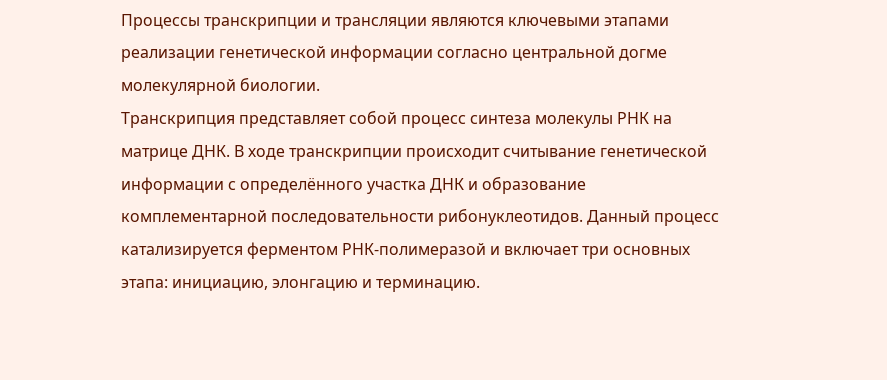Процессы транскрипции и трансляции являются ключевыми этапами реализации генетической информации согласно центральной догме молекулярной биологии.
Транскрипция представляет собой процесс синтеза молекулы РНК на матрице ДНК. В ходе транскрипции происходит считывание генетической информации с определённого участка ДНК и образование комплементарной последовательности рибонуклеотидов. Данный процесс катализируется ферментом РНК-полимеразой и включает три основных этапа: инициацию, элонгацию и терминацию.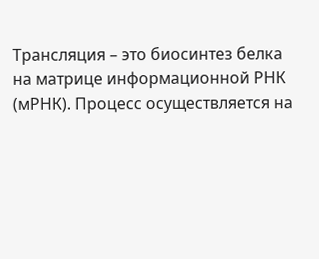Трансляция – это биосинтез белка на матрице информационной РНК (мРНК). Процесс осуществляется на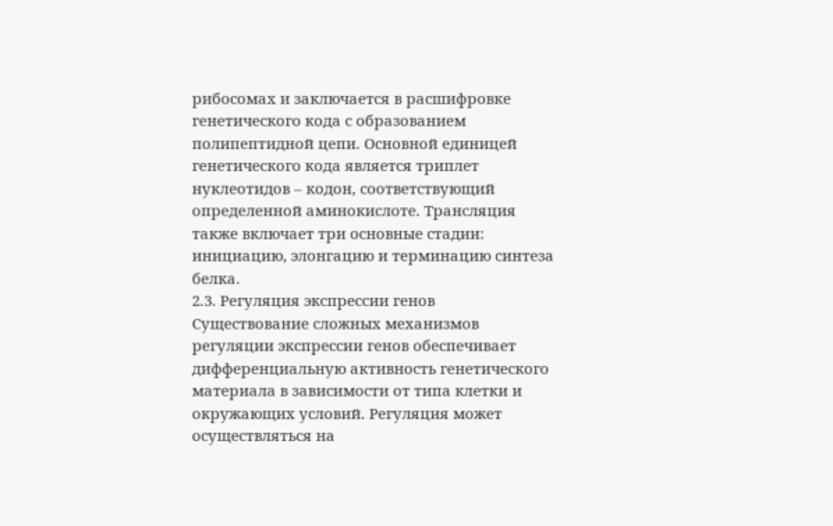рибосомах и заключается в расшифровке генетического кода с образованием полипептидной цепи. Основной единицей генетического кода является триплет нуклеотидов – кодон, соответствующий определенной аминокислоте. Трансляция также включает три основные стадии: инициацию, элонгацию и терминацию синтеза белка.
2.3. Регуляция экспрессии генов
Существование сложных механизмов регуляции экспрессии генов обеспечивает дифференциальную активность генетического материала в зависимости от типа клетки и окружающих условий. Регуляция может осуществляться на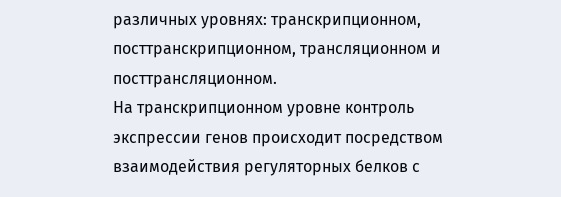различных уровнях: транскрипционном, посттранскрипционном, трансляционном и посттрансляционном.
На транскрипционном уровне контроль экспрессии генов происходит посредством взаимодействия регуляторных белков с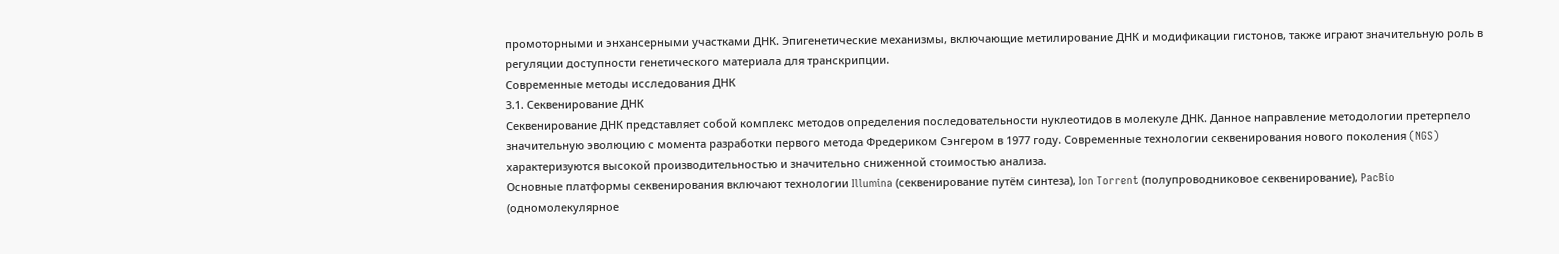промоторными и энхансерными участками ДНК. Эпигенетические механизмы, включающие метилирование ДНК и модификации гистонов, также играют значительную роль в регуляции доступности генетического материала для транскрипции.
Современные методы исследования ДНК
3.1. Секвенирование ДНК
Секвенирование ДНК представляет собой комплекс методов определения последовательности нуклеотидов в молекуле ДНК. Данное направление методологии претерпело значительную эволюцию с момента разработки первого метода Фредериком Сэнгером в 1977 году. Современные технологии секвенирования нового поколения (NGS) характеризуются высокой производительностью и значительно сниженной стоимостью анализа.
Основные платформы секвенирования включают технологии Illumina (секвенирование путём синтеза), Ion Torrent (полупроводниковое секвенирование), PacBio (одномолекулярное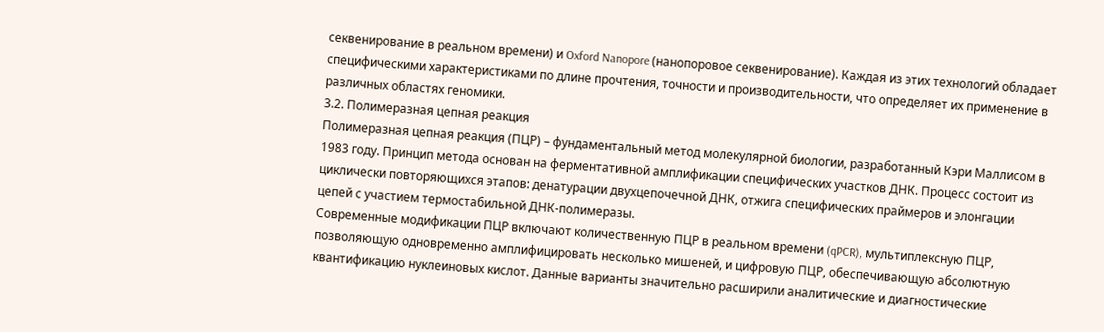секвенирование в реальном времени) и Oxford Nanopore (нанопоровое секвенирование). Каждая из этих технологий обладает специфическими характеристиками по длине прочтения, точности и производительности, что определяет их применение в различных областях геномики.
3.2. Полимеразная цепная реакция
Полимеразная цепная реакция (ПЦР) – фундаментальный метод молекулярной биологии, разработанный Кэри Маллисом в 1983 году. Принцип метода основан на ферментативной амплификации специфических участков ДНК. Процесс состоит из циклически повторяющихся этапов: денатурации двухцепочечной ДНК, отжига специфических праймеров и элонгации цепей с участием термостабильной ДНК-полимеразы.
Современные модификации ПЦР включают количественную ПЦР в реальном времени (qPCR), мультиплексную ПЦР, позволяющую одновременно амплифицировать несколько мишеней, и цифровую ПЦР, обеспечивающую абсолютную квантификацию нуклеиновых кислот. Данные варианты значительно расширили аналитические и диагностические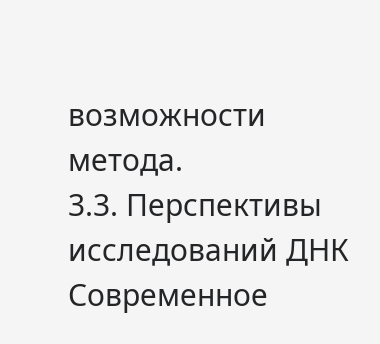возможности метода.
3.3. Перспективы исследований ДНК
Современное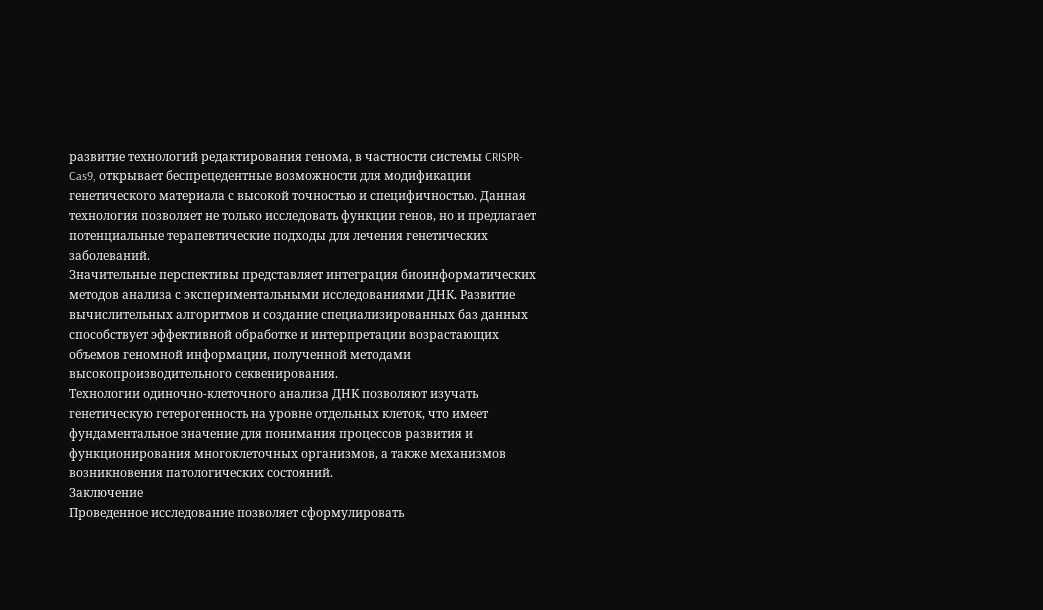развитие технологий редактирования генома, в частности системы CRISPR-Cas9, открывает беспрецедентные возможности для модификации генетического материала с высокой точностью и специфичностью. Данная технология позволяет не только исследовать функции генов, но и предлагает потенциальные терапевтические подходы для лечения генетических заболеваний.
Значительные перспективы представляет интеграция биоинформатических методов анализа с экспериментальными исследованиями ДНК. Развитие вычислительных алгоритмов и создание специализированных баз данных способствует эффективной обработке и интерпретации возрастающих объемов геномной информации, полученной методами высокопроизводительного секвенирования.
Технологии одиночно-клеточного анализа ДНК позволяют изучать генетическую гетерогенность на уровне отдельных клеток, что имеет фундаментальное значение для понимания процессов развития и функционирования многоклеточных организмов, а также механизмов возникновения патологических состояний.
Заключение
Проведенное исследование позволяет сформулировать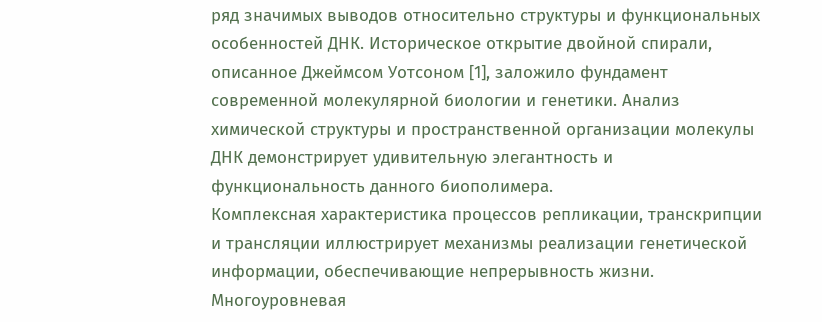ряд значимых выводов относительно структуры и функциональных особенностей ДНК. Историческое открытие двойной спирали, описанное Джеймсом Уотсоном [1], заложило фундамент современной молекулярной биологии и генетики. Анализ химической структуры и пространственной организации молекулы ДНК демонстрирует удивительную элегантность и функциональность данного биополимера.
Комплексная характеристика процессов репликации, транскрипции и трансляции иллюстрирует механизмы реализации генетической информации, обеспечивающие непрерывность жизни. Многоуровневая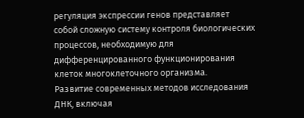регуляция экспрессии генов представляет собой сложную систему контроля биологических процессов, необходимую для дифференцированного функционирования клеток многоклеточного организма.
Развитие современных методов исследования ДНК, включая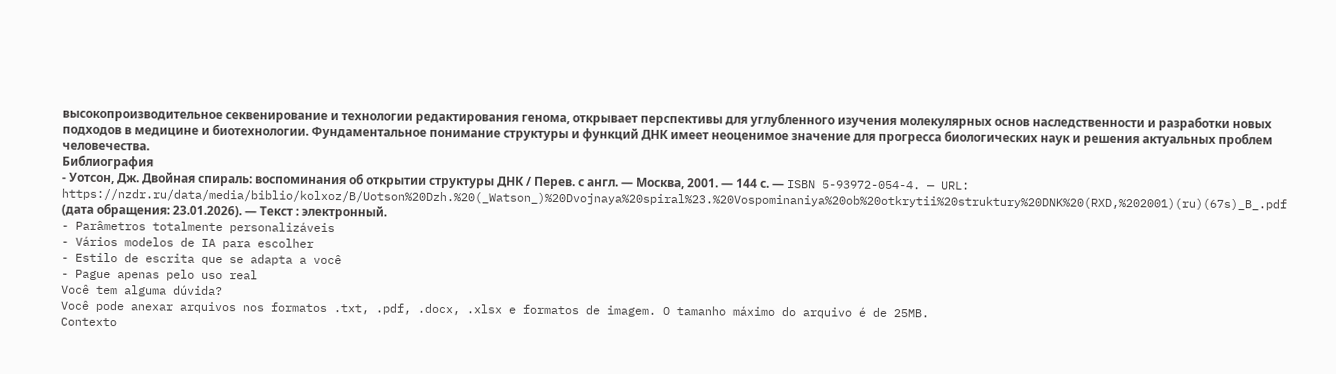высокопроизводительное секвенирование и технологии редактирования генома, открывает перспективы для углубленного изучения молекулярных основ наследственности и разработки новых подходов в медицине и биотехнологии. Фундаментальное понимание структуры и функций ДНК имеет неоценимое значение для прогресса биологических наук и решения актуальных проблем человечества.
Библиография
- Уотсон, Дж. Двойная спираль: воспоминания об открытии структуры ДНК / Перев. с англ. — Москва, 2001. — 144 с. — ISBN 5-93972-054-4. — URL: https://nzdr.ru/data/media/biblio/kolxoz/B/Uotson%20Dzh.%20(_Watson_)%20Dvojnaya%20spiral%23.%20Vospominaniya%20ob%20otkrytii%20struktury%20DNK%20(RXD,%202001)(ru)(67s)_B_.pdf (дата обращения: 23.01.2026). — Текст : электронный.
- Parâmetros totalmente personalizáveis
- Vários modelos de IA para escolher
- Estilo de escrita que se adapta a você
- Pague apenas pelo uso real
Você tem alguma dúvida?
Você pode anexar arquivos nos formatos .txt, .pdf, .docx, .xlsx e formatos de imagem. O tamanho máximo do arquivo é de 25MB.
Contexto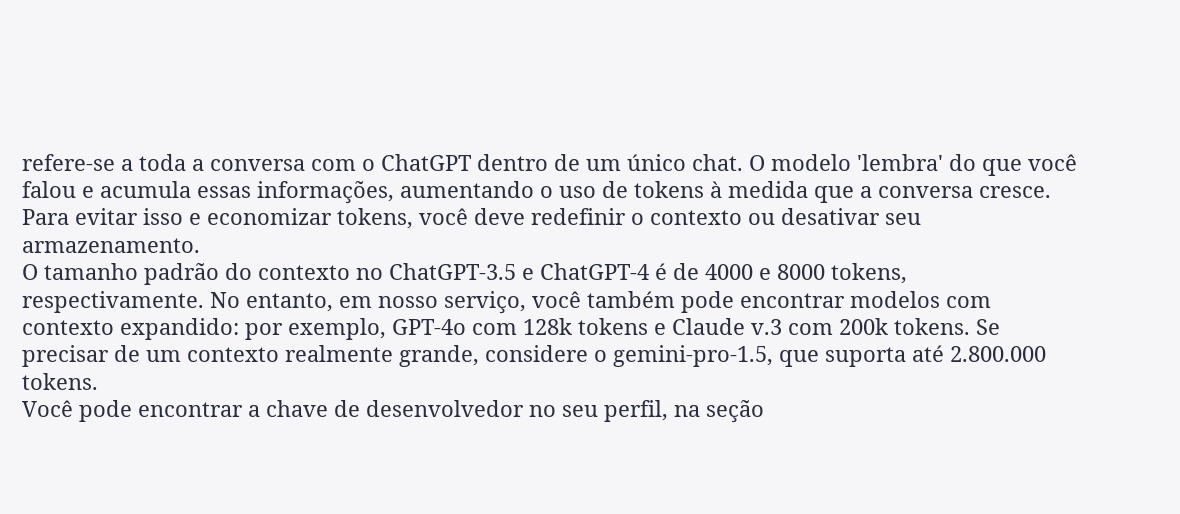refere-se a toda a conversa com o ChatGPT dentro de um único chat. O modelo 'lembra' do que você falou e acumula essas informações, aumentando o uso de tokens à medida que a conversa cresce. Para evitar isso e economizar tokens, você deve redefinir o contexto ou desativar seu armazenamento.
O tamanho padrão do contexto no ChatGPT-3.5 e ChatGPT-4 é de 4000 e 8000 tokens, respectivamente. No entanto, em nosso serviço, você também pode encontrar modelos com contexto expandido: por exemplo, GPT-4o com 128k tokens e Claude v.3 com 200k tokens. Se precisar de um contexto realmente grande, considere o gemini-pro-1.5, que suporta até 2.800.000 tokens.
Você pode encontrar a chave de desenvolvedor no seu perfil, na seção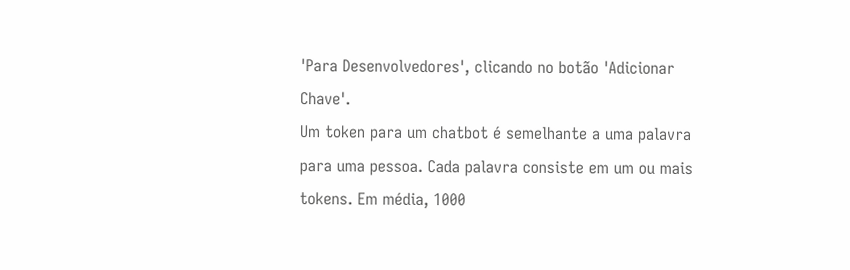'Para Desenvolvedores', clicando no botão 'Adicionar Chave'.
Um token para um chatbot é semelhante a uma palavra para uma pessoa. Cada palavra consiste em um ou mais tokens. Em média, 1000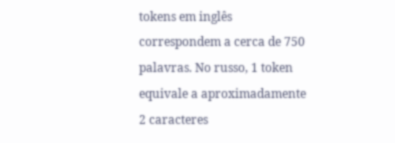tokens em inglês correspondem a cerca de 750 palavras. No russo, 1 token equivale a aproximadamente 2 caracteres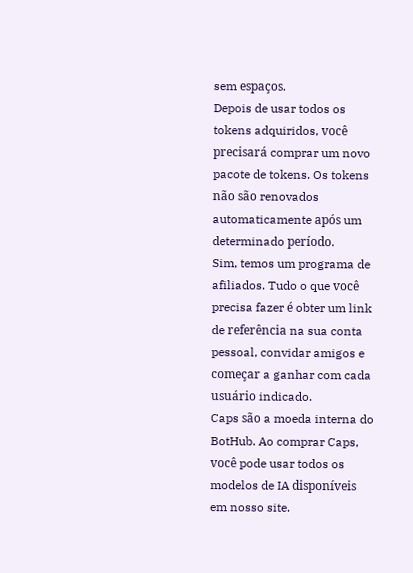sem espaços.
Depois de usar todos os tokens adquiridos, você precisará comprar um novo pacote de tokens. Os tokens não são renovados automaticamente após um determinado período.
Sim, temos um programa de afiliados. Tudo o que você precisa fazer é obter um link de referência na sua conta pessoal, convidar amigos e começar a ganhar com cada usuário indicado.
Caps são a moeda interna do BotHub. Ao comprar Caps, você pode usar todos os modelos de IA disponíveis em nosso site.